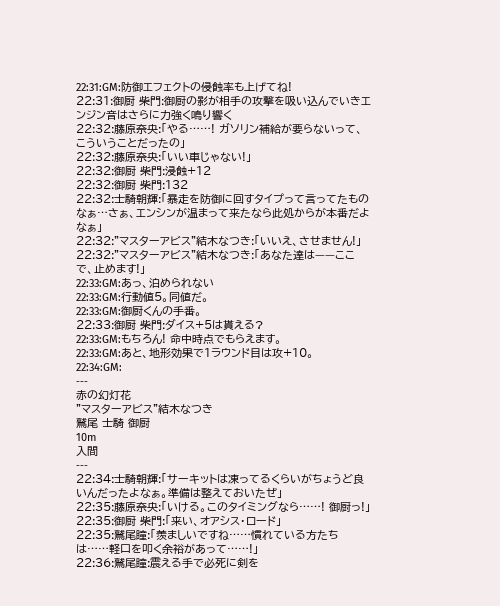22:31:GM:防御エフェクトの侵蝕率も上げてね!
22:31:御厨 柴門:御厨の影が相手の攻撃を吸い込んでいきエンジン音はさらに力強く鳴り響く
22:32:藤原奈央:「やる……! ガソリン補給が要らないって、こういうことだったの」
22:32:藤原奈央:「いい車じゃない!」
22:32:御厨 柴門:浸蝕+12
22:32:御厨 柴門:132
22:32:士騎朝輝:「暴走を防御に回すタイプって言ってたものなぁ…さぁ、エンシンが温まって来たなら此処からが本番だよなぁ」
22:32:"マスターアビス"結木なつき:「いいえ、させません!」
22:32:"マスターアビス"結木なつき:「あなた達は——ここで、止めます!」
22:33:GM:あっ、泊められない
22:33:GM:行動値5。同値だ。
22:33:GM:御厨くんの手番。
22:33:御厨 柴門:ダイス+5は貰える?
22:33:GM:もちろん! 命中時点でもらえます。
22:33:GM:あと、地形効果で1ラウンド目は攻+10。
22:34:GM:
---
赤の幻灯花
"マスターアビス"結木なつき
鷲尾 士騎 御厨
10m
入間
---
22:34:士騎朝輝:「サーキットは凍ってるくらいがちょうど良いんだったよなぁ。準備は整えておいたぜ」
22:35:藤原奈央:「いける。このタイミングなら……! 御厨っ!」
22:35:御厨 柴門:「来い、オアシス・ロード」
22:35:鷲尾瞳:「羨ましいですね……慣れている方たちは……軽口を叩く余裕があって……!」
22:36:鷲尾瞳:震える手で必死に剣を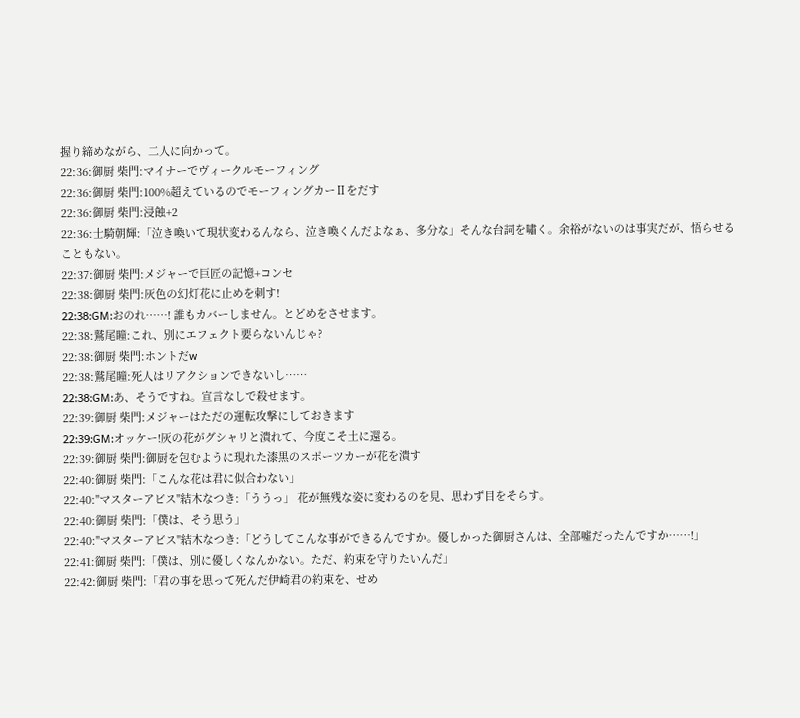握り締めながら、二人に向かって。
22:36:御厨 柴門:マイナーでヴィークルモーフィング
22:36:御厨 柴門:100%超えているのでモーフィングカーⅡをだす
22:36:御厨 柴門:浸蝕+2
22:36:士騎朝輝:「泣き喚いて現状変わるんなら、泣き喚くんだよなぁ、多分な」そんな台詞を嘯く。余裕がないのは事実だが、悟らせることもない。
22:37:御厨 柴門:メジャーで巨匠の記憶+コンセ
22:38:御厨 柴門:灰色の幻灯花に止めを刺す!
22:38:GM:おのれ……! 誰もカバーしません。とどめをさせます。
22:38:鷲尾瞳:これ、別にエフェクト要らないんじゃ?
22:38:御厨 柴門:ホントだw
22:38:鷲尾瞳:死人はリアクションできないし……
22:38:GM:あ、そうですね。宣言なしで殺せます。
22:39:御厨 柴門:メジャーはただの運転攻撃にしておきます
22:39:GM:オッケー!灰の花がグシャリと潰れて、今度こそ土に還る。
22:39:御厨 柴門:御厨を包むように現れた漆黒のスポーツカーが花を潰す
22:40:御厨 柴門:「こんな花は君に似合わない」
22:40:"マスターアビス"結木なつき:「ううっ」 花が無残な姿に変わるのを見、思わず目をそらす。
22:40:御厨 柴門:「僕は、そう思う」
22:40:"マスターアビス"結木なつき:「どうしてこんな事ができるんですか。優しかった御厨さんは、全部嘘だったんですか……!」
22:41:御厨 柴門:「僕は、別に優しくなんかない。ただ、約束を守りたいんだ」
22:42:御厨 柴門:「君の事を思って死んだ伊崎君の約束を、せめ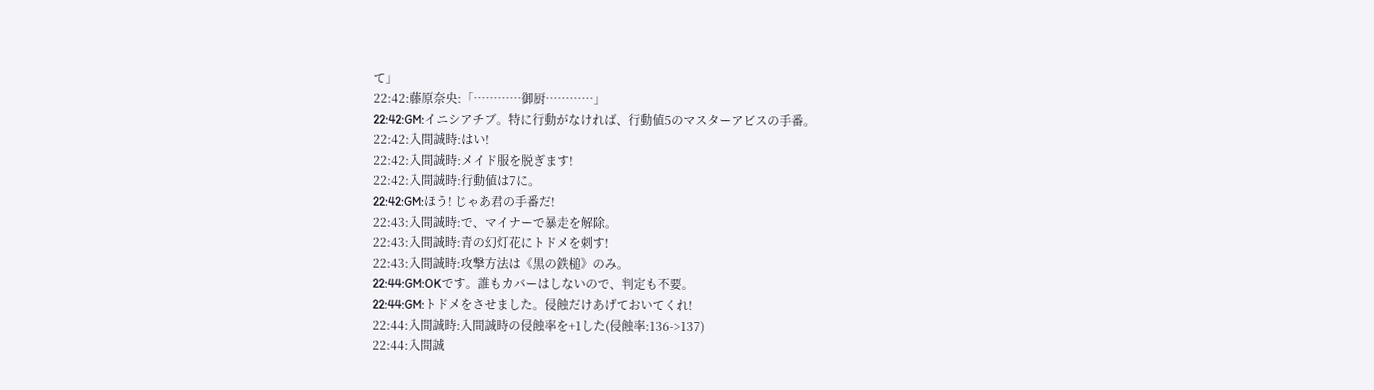て」
22:42:藤原奈央:「…………御厨…………」
22:42:GM:イニシアチブ。特に行動がなければ、行動値5のマスターアビスの手番。
22:42:入間誠時:はい!
22:42:入間誠時:メイド服を脱ぎます!
22:42:入間誠時:行動値は7に。
22:42:GM:ほう! じゃあ君の手番だ!
22:43:入間誠時:で、マイナーで暴走を解除。
22:43:入間誠時:青の幻灯花にトドメを刺す!
22:43:入間誠時:攻撃方法は《黒の鉄槌》のみ。
22:44:GM:OKです。誰もカバーはしないので、判定も不要。
22:44:GM:トドメをさせました。侵蝕だけあげておいてくれ!
22:44:入間誠時:入間誠時の侵蝕率を+1した(侵蝕率:136->137)
22:44:入間誠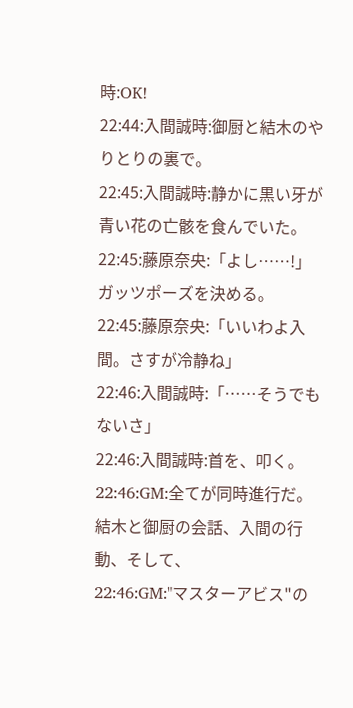時:OK!
22:44:入間誠時:御厨と結木のやりとりの裏で。
22:45:入間誠時:静かに黒い牙が青い花の亡骸を食んでいた。
22:45:藤原奈央:「よし……!」 ガッツポーズを決める。
22:45:藤原奈央:「いいわよ入間。さすが冷静ね」
22:46:入間誠時:「……そうでもないさ」
22:46:入間誠時:首を、叩く。
22:46:GM:全てが同時進行だ。結木と御厨の会話、入間の行動、そして、
22:46:GM:"マスターアビス"の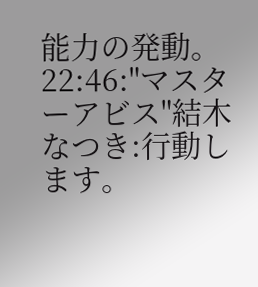能力の発動。
22:46:"マスターアビス"結木なつき:行動します。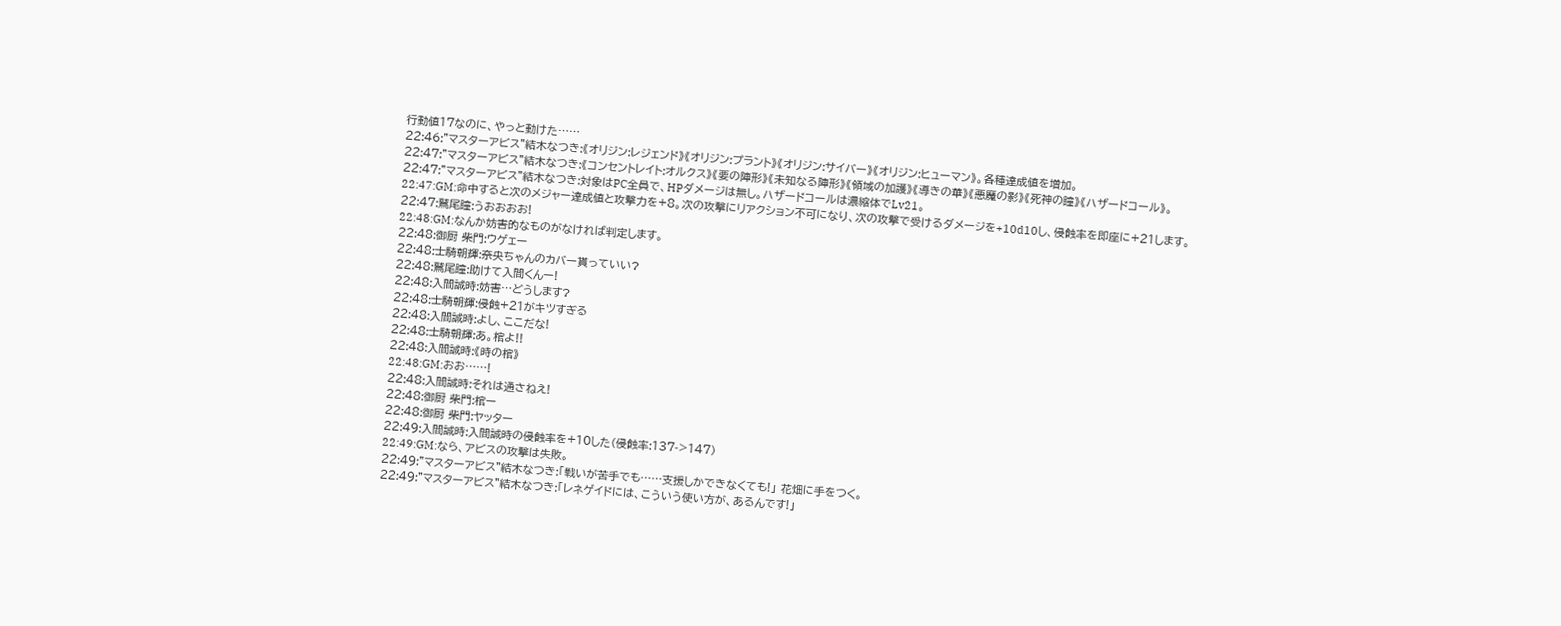行動値17なのに、やっと動けた……
22:46:"マスターアビス"結木なつき:《オリジン:レジェンド》《オリジン:プラント》《オリジン:サイバー》《オリジン:ヒューマン》。各種達成値を増加。
22:47:"マスターアビス"結木なつき:《コンセントレイト:オルクス》《要の陣形》《未知なる陣形》《領域の加護》《導きの華》《悪魔の影》《死神の瞳》《ハザードコール》。
22:47:"マスターアビス"結木なつき:対象はPC全員で、HPダメージは無し。ハザードコールは濃縮体でLv21。
22:47:GM:命中すると次のメジャー達成値と攻撃力を+8。次の攻撃にリアクション不可になり、次の攻撃で受けるダメージを+10d10し、侵蝕率を即座に+21します。
22:47:鷲尾瞳:うおおおお!
22:48:GM:なんか妨害的なものがなければ判定します。
22:48:御厨 柴門:ウゲェー
22:48:士騎朝輝:奈央ちゃんのカバー貰っていい?
22:48:鷲尾瞳:助けて入間くんー!
22:48:入間誠時:妨害…どうします?
22:48:士騎朝輝:侵蝕+21がキツすぎる
22:48:入間誠時:よし、ここだな!
22:48:士騎朝輝:あ。棺よ!!
22:48:入間誠時:《時の棺》
22:48:GM:おお……!
22:48:入間誠時:それは通さねえ!
22:48:御厨 柴門:棺ー
22:48:御厨 柴門:ヤッター
22:49:入間誠時:入間誠時の侵蝕率を+10した(侵蝕率:137->147)
22:49:GM:なら、アビスの攻撃は失敗。
22:49:"マスターアビス"結木なつき:「戦いが苦手でも……支援しかできなくても!」 花畑に手をつく。
22:49:"マスターアビス"結木なつき:「レネゲイドには、こういう使い方が、あるんです!」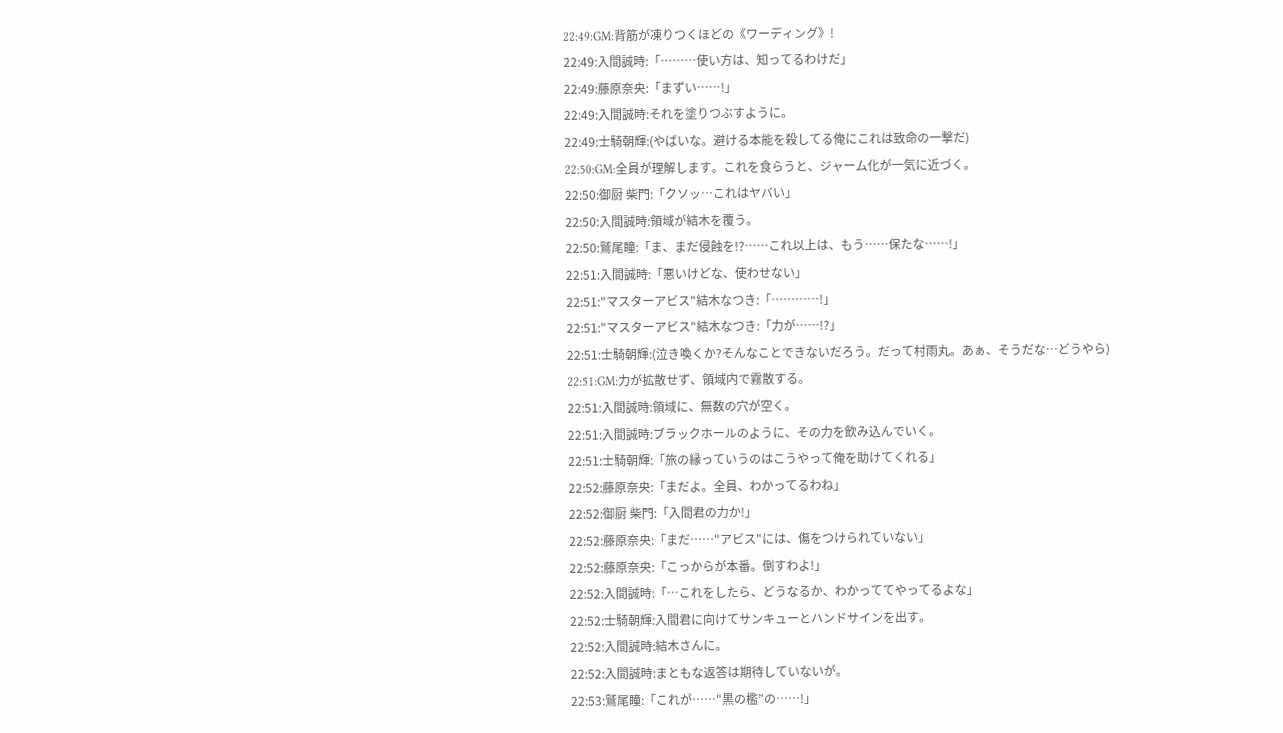22:49:GM:背筋が凍りつくほどの《ワーディング》!
22:49:入間誠時:「………使い方は、知ってるわけだ」
22:49:藤原奈央:「まずい……!」
22:49:入間誠時:それを塗りつぶすように。
22:49:士騎朝輝:(やばいな。避ける本能を殺してる俺にこれは致命の一撃だ)
22:50:GM:全員が理解します。これを食らうと、ジャーム化が一気に近づく。
22:50:御厨 柴門:「クソッ…これはヤバい」
22:50:入間誠時:領域が結木を覆う。
22:50:鷲尾瞳:「ま、まだ侵蝕を!?……これ以上は、もう……保たな……!」
22:51:入間誠時:「悪いけどな、使わせない」
22:51:"マスターアビス"結木なつき:「…………!」
22:51:"マスターアビス"結木なつき:「力が……!?」
22:51:士騎朝輝:(泣き喚くか?そんなことできないだろう。だって村雨丸。あぁ、そうだな…どうやら)
22:51:GM:力が拡散せず、領域内で霧散する。
22:51:入間誠時:領域に、無数の穴が空く。
22:51:入間誠時:ブラックホールのように、その力を飲み込んでいく。
22:51:士騎朝輝:「旅の縁っていうのはこうやって俺を助けてくれる」
22:52:藤原奈央:「まだよ。全員、わかってるわね」
22:52:御厨 柴門:「入間君の力か!」
22:52:藤原奈央:「まだ……"アビス"には、傷をつけられていない」
22:52:藤原奈央:「こっからが本番。倒すわよ!」
22:52:入間誠時:「…これをしたら、どうなるか、わかっててやってるよな」
22:52:士騎朝輝:入間君に向けてサンキューとハンドサインを出す。
22:52:入間誠時:結木さんに。
22:52:入間誠時:まともな返答は期待していないが。
22:53:鷲尾瞳:「これが……"黒の檻”の……!」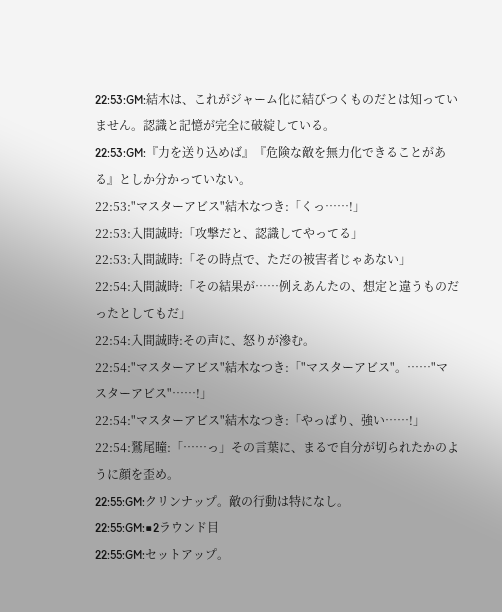22:53:GM:結木は、これがジャーム化に結びつくものだとは知っていません。認識と記憶が完全に破綻している。
22:53:GM:『力を送り込めば』『危険な敵を無力化できることがある』としか分かっていない。
22:53:"マスターアビス"結木なつき:「くっ……!」
22:53:入間誠時:「攻撃だと、認識してやってる」
22:53:入間誠時:「その時点で、ただの被害者じゃあない」
22:54:入間誠時:「その結果が……例えあんたの、想定と違うものだったとしてもだ」
22:54:入間誠時:その声に、怒りが滲む。
22:54:"マスターアビス"結木なつき:「"マスターアビス"。……"マスターアビス"……!」
22:54:"マスターアビス"結木なつき:「やっぱり、強い……!」
22:54:鷲尾瞳:「……っ」その言葉に、まるで自分が切られたかのように顔を歪め。
22:55:GM:クリンナップ。敵の行動は特になし。
22:55:GM:■2ラウンド目
22:55:GM:セットアップ。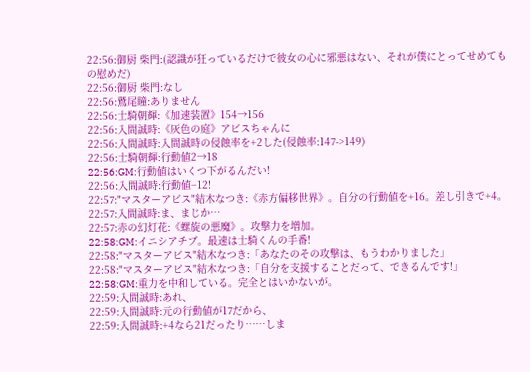22:56:御厨 柴門:(認識が狂っているだけで彼女の心に邪悪はない、それが僕にとってせめてもの慰めだ)
22:56:御厨 柴門:なし
22:56:鷲尾瞳:ありません
22:56:士騎朝輝:《加速装置》154→156
22:56:入間誠時:《灰色の庭》アビスちゃんに
22:56:入間誠時:入間誠時の侵蝕率を+2した(侵蝕率:147->149)
22:56:士騎朝輝:行動値2→18
22:56:GM:行動値はいくつ下がるんだい!
22:56:入間誠時:行動値−12!
22:57:"マスターアビス"結木なつき:《赤方偏移世界》。自分の行動値を+16。差し引きで+4。
22:57:入間誠時:ま、まじか…
22:57:赤の幻灯花:《螺旋の悪魔》。攻撃力を増加。
22:58:GM:イニシアチブ。最速は士騎くんの手番!
22:58:"マスターアビス"結木なつき:「あなたのその攻撃は、もうわかりました」
22:58:"マスターアビス"結木なつき:「自分を支援することだって、できるんです!」
22:58:GM:重力を中和している。完全とはいかないが。
22:59:入間誠時:あれ、
22:59:入間誠時:元の行動値が17だから、
22:59:入間誠時:+4なら21だったり……しま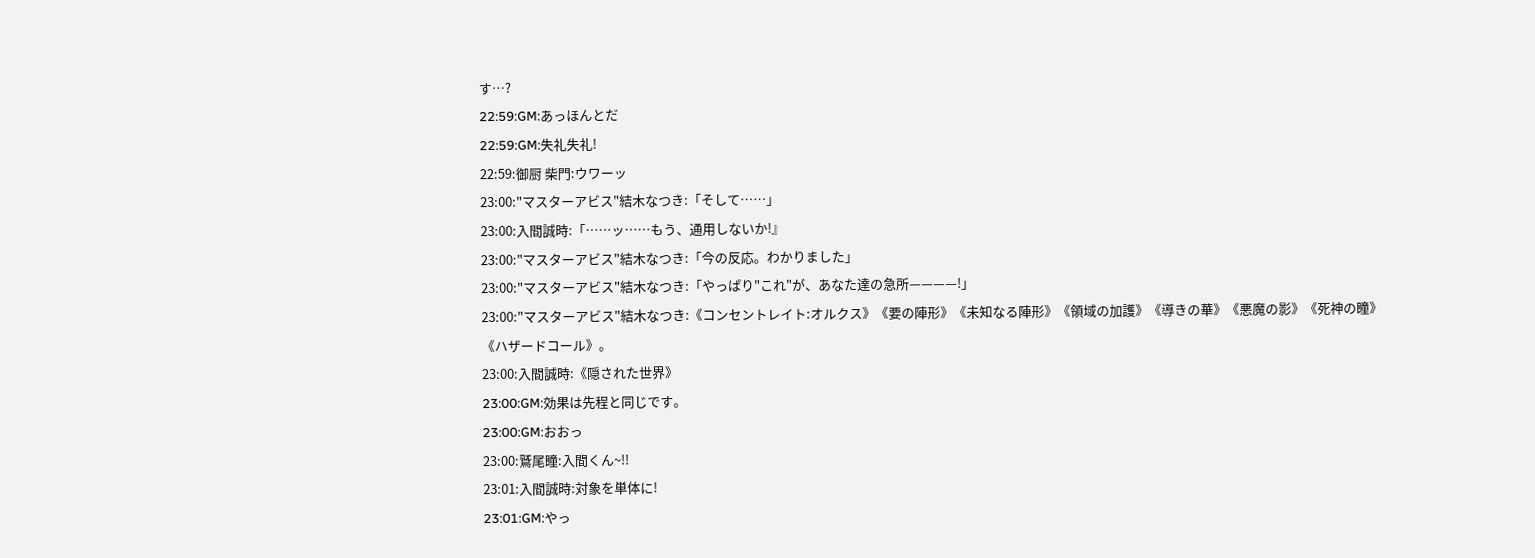す…?
22:59:GM:あっほんとだ
22:59:GM:失礼失礼!
22:59:御厨 柴門:ウワーッ
23:00:"マスターアビス"結木なつき:「そして……」
23:00:入間誠時:「……ッ……もう、通用しないか!』
23:00:"マスターアビス"結木なつき:「今の反応。わかりました」
23:00:"マスターアビス"結木なつき:「やっぱり"これ"が、あなた達の急所————!」
23:00:"マスターアビス"結木なつき:《コンセントレイト:オルクス》《要の陣形》《未知なる陣形》《領域の加護》《導きの華》《悪魔の影》《死神の瞳》《ハザードコール》。
23:00:入間誠時:《隠された世界》
23:00:GM:効果は先程と同じです。
23:00:GM:おおっ
23:00:鷲尾瞳:入間くん~!!
23:01:入間誠時:対象を単体に!
23:01:GM:やっ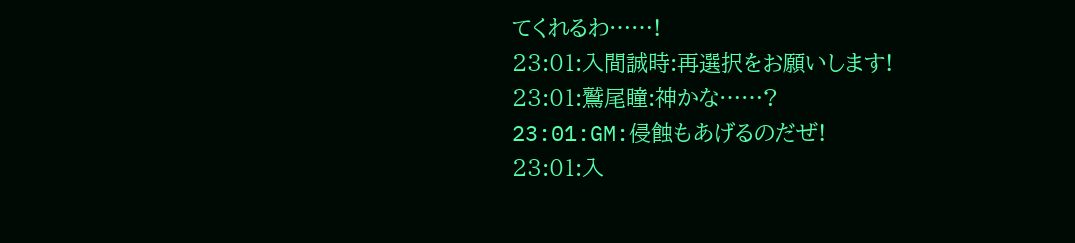てくれるわ……!
23:01:入間誠時:再選択をお願いします!
23:01:鷲尾瞳:神かな……?
23:01:GM:侵蝕もあげるのだぜ!
23:01:入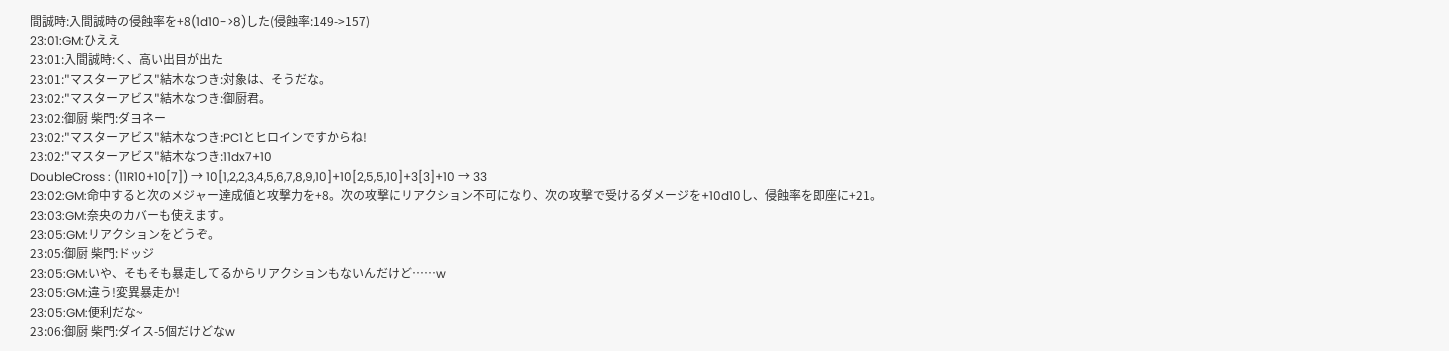間誠時:入間誠時の侵蝕率を+8(1d10->8)した(侵蝕率:149->157)
23:01:GM:ひええ
23:01:入間誠時:く、高い出目が出た
23:01:"マスターアビス"結木なつき:対象は、そうだな。
23:02:"マスターアビス"結木なつき:御厨君。
23:02:御厨 柴門:ダヨネー
23:02:"マスターアビス"結木なつき:PC1とヒロインですからね!
23:02:"マスターアビス"結木なつき:11dx7+10
DoubleCross : (11R10+10[7]) → 10[1,2,2,3,4,5,6,7,8,9,10]+10[2,5,5,10]+3[3]+10 → 33
23:02:GM:命中すると次のメジャー達成値と攻撃力を+8。次の攻撃にリアクション不可になり、次の攻撃で受けるダメージを+10d10し、侵蝕率を即座に+21。
23:03:GM:奈央のカバーも使えます。
23:05:GM:リアクションをどうぞ。
23:05:御厨 柴門:ドッジ
23:05:GM:いや、そもそも暴走してるからリアクションもないんだけど……w
23:05:GM:違う!変異暴走か!
23:05:GM:便利だな~
23:06:御厨 柴門:ダイス-5個だけどなw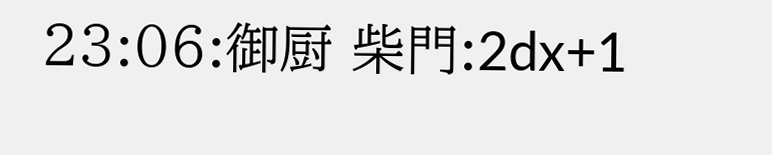23:06:御厨 柴門:2dx+1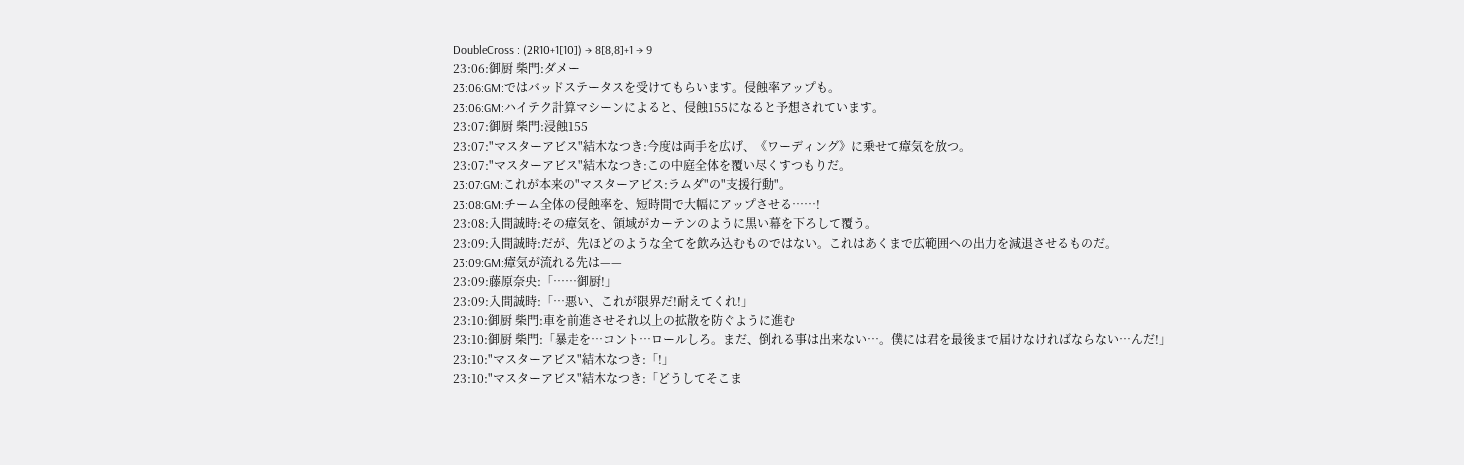DoubleCross : (2R10+1[10]) → 8[8,8]+1 → 9
23:06:御厨 柴門:ダメー
23:06:GM:ではバッドステータスを受けてもらいます。侵蝕率アップも。
23:06:GM:ハイテク計算マシーンによると、侵蝕155になると予想されています。
23:07:御厨 柴門:浸蝕155
23:07:"マスターアビス"結木なつき:今度は両手を広げ、《ワーディング》に乗せて瘴気を放つ。
23:07:"マスターアビス"結木なつき:この中庭全体を覆い尽くすつもりだ。
23:07:GM:これが本来の"マスターアビス:ラムダ"の"支援行動"。
23:08:GM:チーム全体の侵蝕率を、短時間で大幅にアップさせる……!
23:08:入間誠時:その瘴気を、領域がカーテンのように黒い幕を下ろして覆う。
23:09:入間誠時:だが、先ほどのような全てを飲み込むものではない。これはあくまで広範囲への出力を減退させるものだ。
23:09:GM:瘴気が流れる先は——
23:09:藤原奈央:「……御厨!」
23:09:入間誠時:「…悪い、これが限界だ!耐えてくれ!」
23:10:御厨 柴門:車を前進させそれ以上の拡散を防ぐように進む
23:10:御厨 柴門:「暴走を…コント…ロールしろ。まだ、倒れる事は出来ない…。僕には君を最後まで届けなければならない…んだ!」
23:10:"マスターアビス"結木なつき:「!」
23:10:"マスターアビス"結木なつき:「どうしてそこま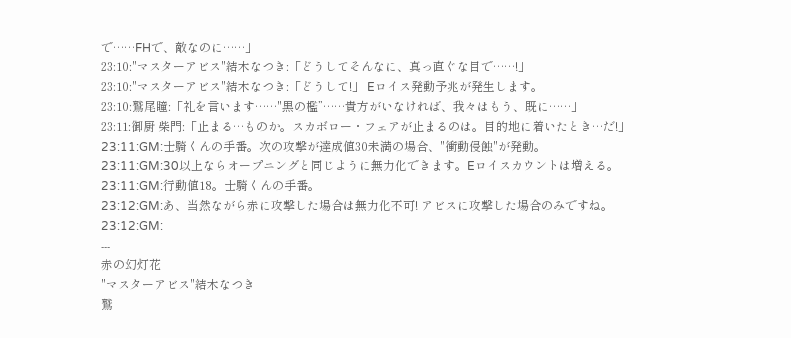で……FHで、敵なのに……」
23:10:"マスターアビス"結木なつき:「どうしてそんなに、真っ直ぐな目で……!」
23:10:"マスターアビス"結木なつき:「どうして!」 Eロイス発動予兆が発生します。
23:10:鷲尾瞳:「礼を言います……"黒の檻”……貴方がいなければ、我々はもう、既に……」
23:11:御厨 柴門:「止まる…ものか。スカボロー・フェアが止まるのは。目的地に着いたとき…だ!」
23:11:GM:士騎くんの手番。次の攻撃が達成値30未満の場合、"衝動侵蝕"が発動。
23:11:GM:30以上ならオープニングと同じように無力化できます。Eロイスカウントは増える。
23:11:GM:行動値18。士騎くんの手番。
23:12:GM:あ、当然ながら赤に攻撃した場合は無力化不可! アビスに攻撃した場合のみですね。
23:12:GM:
---
赤の幻灯花
"マスターアビス"結木なつき
鷲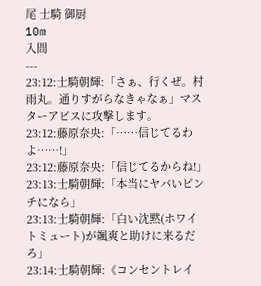尾 士騎 御厨
10m
入間
---
23:12:士騎朝輝:「さぁ、行くぜ。村雨丸。通りすがらなきゃなぁ」マスターアビスに攻撃します。
23:12:藤原奈央:「……信じてるわよ……!」
23:12:藤原奈央:「信じてるからね!」
23:13:士騎朝輝:「本当にヤバいピンチになら」
23:13:士騎朝輝:「白い沈黙(ホワイトミュート)が颯爽と助けに来るだろ」
23:14:士騎朝輝:《コンセントレイ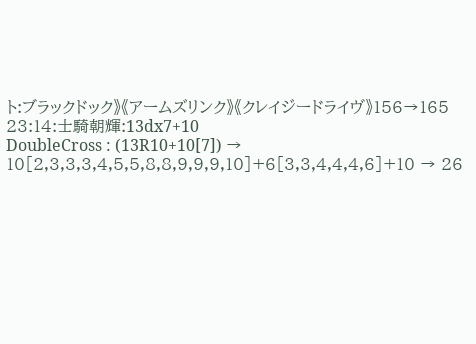ト:ブラックドック》《アームズリンク》《クレイジードライヴ》156→165
23:14:士騎朝輝:13dx7+10
DoubleCross : (13R10+10[7]) → 10[2,3,3,3,4,5,5,8,8,9,9,9,10]+6[3,3,4,4,4,6]+10 → 26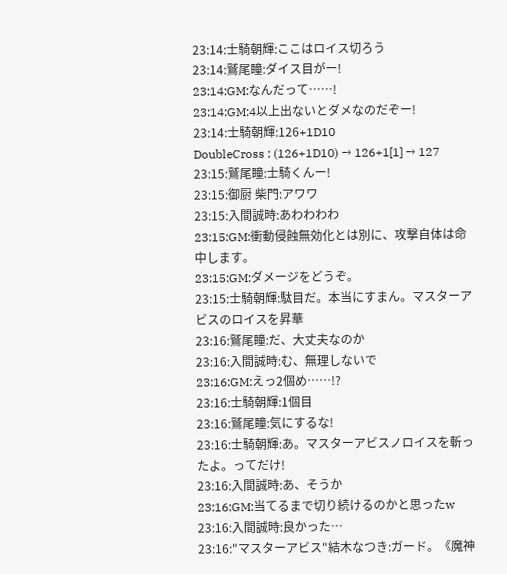23:14:士騎朝輝:ここはロイス切ろう
23:14:鷲尾瞳:ダイス目がー!
23:14:GM:なんだって……!
23:14:GM:4以上出ないとダメなのだぞー!
23:14:士騎朝輝:126+1D10
DoubleCross : (126+1D10) → 126+1[1] → 127
23:15:鷲尾瞳:士騎くんー!
23:15:御厨 柴門:アワワ
23:15:入間誠時:あわわわわ
23:15:GM:衝動侵蝕無効化とは別に、攻撃自体は命中します。
23:15:GM:ダメージをどうぞ。
23:15:士騎朝輝:駄目だ。本当にすまん。マスターアビスのロイスを昇華
23:16:鷲尾瞳:だ、大丈夫なのか
23:16:入間誠時:む、無理しないで
23:16:GM:えっ2個め……!?
23:16:士騎朝輝:1個目
23:16:鷲尾瞳:気にするな!
23:16:士騎朝輝:あ。マスターアビスノロイスを斬ったよ。ってだけ!
23:16:入間誠時:あ、そうか
23:16:GM:当てるまで切り続けるのかと思ったw
23:16:入間誠時:良かった…
23:16:"マスターアビス"結木なつき:ガード。《魔神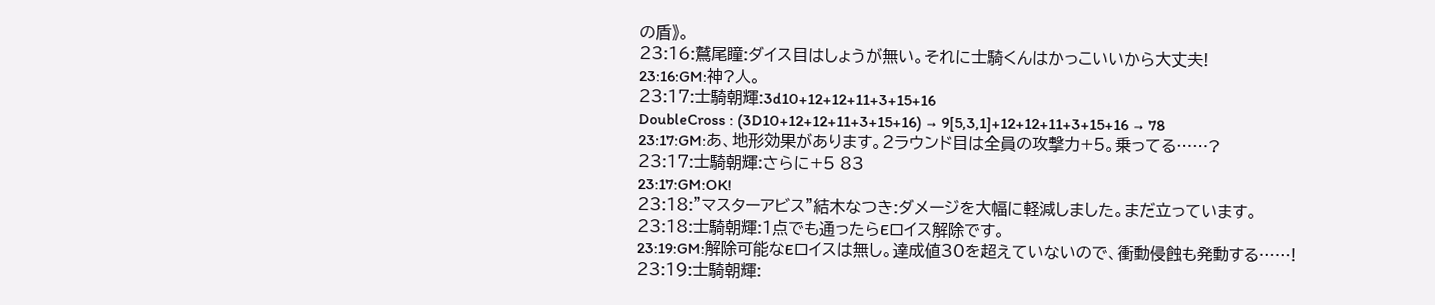の盾》。
23:16:鷲尾瞳:ダイス目はしょうが無い。それに士騎くんはかっこいいから大丈夫!
23:16:GM:神?人。
23:17:士騎朝輝:3d10+12+12+11+3+15+16
DoubleCross : (3D10+12+12+11+3+15+16) → 9[5,3,1]+12+12+11+3+15+16 → 78
23:17:GM:あ、地形効果があります。2ラウンド目は全員の攻撃力+5。乗ってる……?
23:17:士騎朝輝:さらに+5 83
23:17:GM:OK!
23:18:"マスターアビス"結木なつき:ダメージを大幅に軽減しました。まだ立っています。
23:18:士騎朝輝:1点でも通ったらEロイス解除です。
23:19:GM:解除可能なEロイスは無し。達成値30を超えていないので、衝動侵蝕も発動する……!
23:19:士騎朝輝: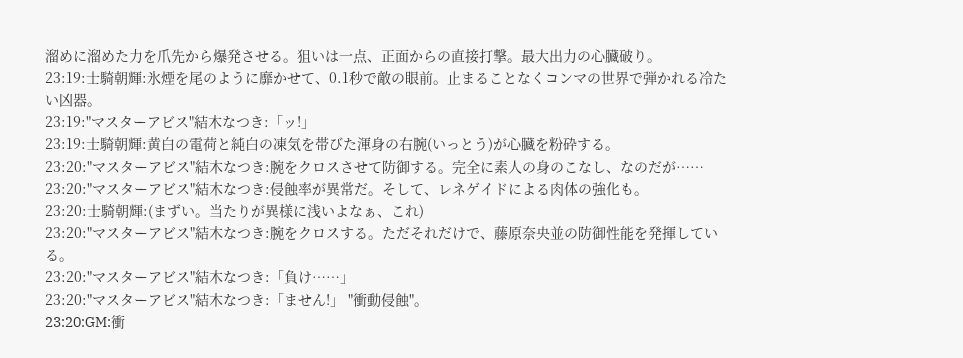溜めに溜めた力を爪先から爆発させる。狙いは一点、正面からの直接打撃。最大出力の心臓破り。
23:19:士騎朝輝:氷煙を尾のように靡かせて、0.1秒で敵の眼前。止まることなくコンマの世界で弾かれる冷たい凶器。
23:19:"マスターアビス"結木なつき:「ッ!」
23:19:士騎朝輝:黄白の電荷と純白の凍気を帯びた渾身の右腕(いっとう)が心臓を粉砕する。
23:20:"マスターアビス"結木なつき:腕をクロスさせて防御する。完全に素人の身のこなし、なのだが……
23:20:"マスターアビス"結木なつき:侵蝕率が異常だ。そして、レネゲイドによる肉体の強化も。
23:20:士騎朝輝:(まずい。当たりが異様に浅いよなぁ、これ)
23:20:"マスターアビス"結木なつき:腕をクロスする。ただそれだけで、藤原奈央並の防御性能を発揮している。
23:20:"マスターアビス"結木なつき:「負け……」
23:20:"マスターアビス"結木なつき:「ません!」 "衝動侵蝕"。
23:20:GM:衝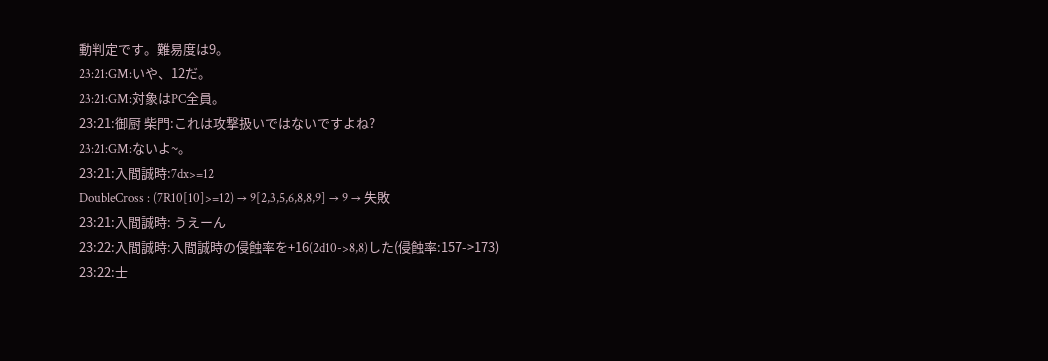動判定です。難易度は9。
23:21:GM:いや、12だ。
23:21:GM:対象はPC全員。
23:21:御厨 柴門:これは攻撃扱いではないですよね?
23:21:GM:ないよ~。
23:21:入間誠時:7dx>=12
DoubleCross : (7R10[10]>=12) → 9[2,3,5,6,8,8,9] → 9 → 失敗
23:21:入間誠時: うえーん
23:22:入間誠時:入間誠時の侵蝕率を+16(2d10->8,8)した(侵蝕率:157->173)
23:22:士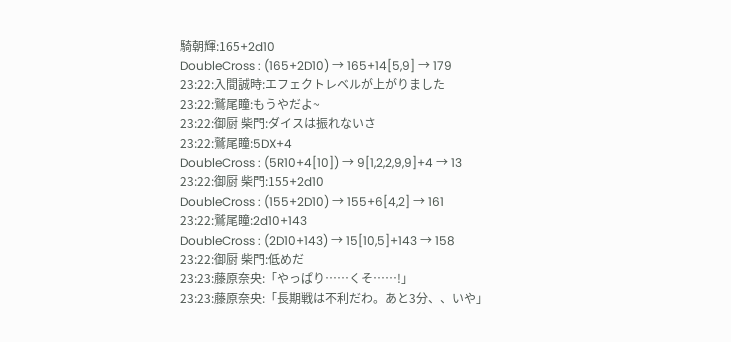騎朝輝:165+2d10
DoubleCross : (165+2D10) → 165+14[5,9] → 179
23:22:入間誠時:エフェクトレベルが上がりました
23:22:鷲尾瞳:もうやだよ~
23:22:御厨 柴門:ダイスは振れないさ
23:22:鷲尾瞳:5DX+4
DoubleCross : (5R10+4[10]) → 9[1,2,2,9,9]+4 → 13
23:22:御厨 柴門:155+2d10
DoubleCross : (155+2D10) → 155+6[4,2] → 161
23:22:鷲尾瞳:2d10+143
DoubleCross : (2D10+143) → 15[10,5]+143 → 158
23:22:御厨 柴門:低めだ
23:23:藤原奈央:「やっぱり……くそ……!」
23:23:藤原奈央:「長期戦は不利だわ。あと3分、、いや」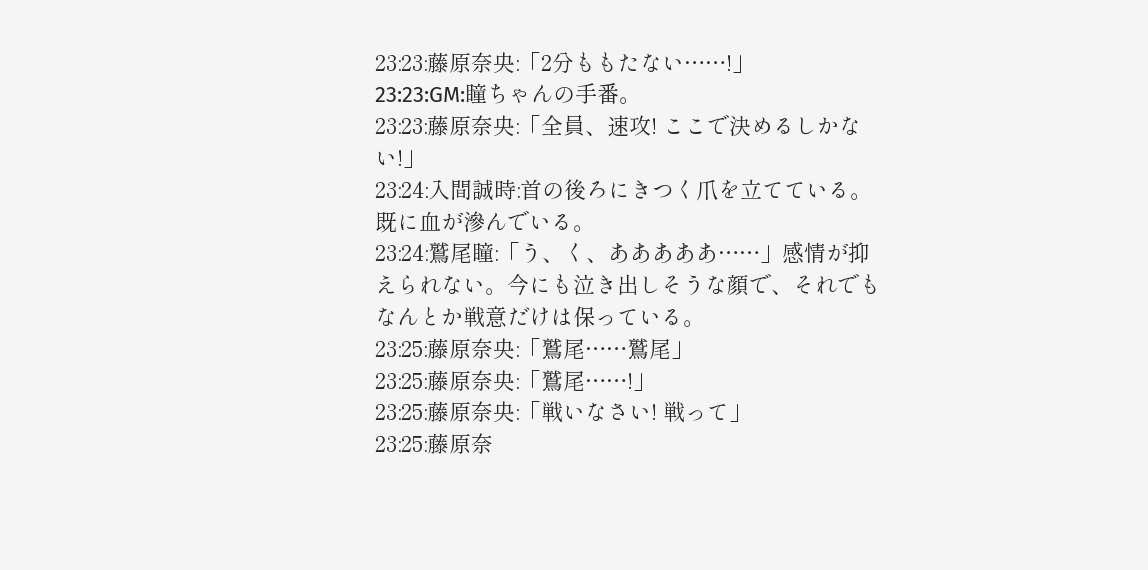23:23:藤原奈央:「2分ももたない……!」
23:23:GM:瞳ちゃんの手番。
23:23:藤原奈央:「全員、速攻! ここで決めるしかない!」
23:24:入間誠時:首の後ろにきつく爪を立てている。既に血が滲んでいる。
23:24:鷲尾瞳:「う、く、あああああ……」感情が抑えられない。今にも泣き出しそうな顔で、それでもなんとか戦意だけは保っている。
23:25:藤原奈央:「鷲尾……鷲尾」
23:25:藤原奈央:「鷲尾……!」
23:25:藤原奈央:「戦いなさい! 戦って」
23:25:藤原奈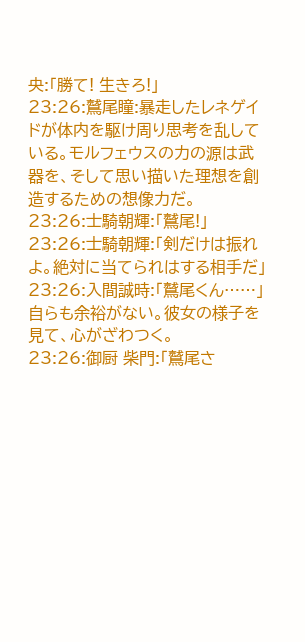央:「勝て! 生きろ!」
23:26:鷲尾瞳:暴走したレネゲイドが体内を駆け周り思考を乱している。モルフェウスの力の源は武器を、そして思い描いた理想を創造するための想像力だ。
23:26:士騎朝輝:「鷲尾!」
23:26:士騎朝輝:「剣だけは振れよ。絶対に当てられはする相手だ」
23:26:入間誠時:「鷲尾くん……」自らも余裕がない。彼女の様子を見て、心がざわつく。
23:26:御厨 柴門:「鷲尾さ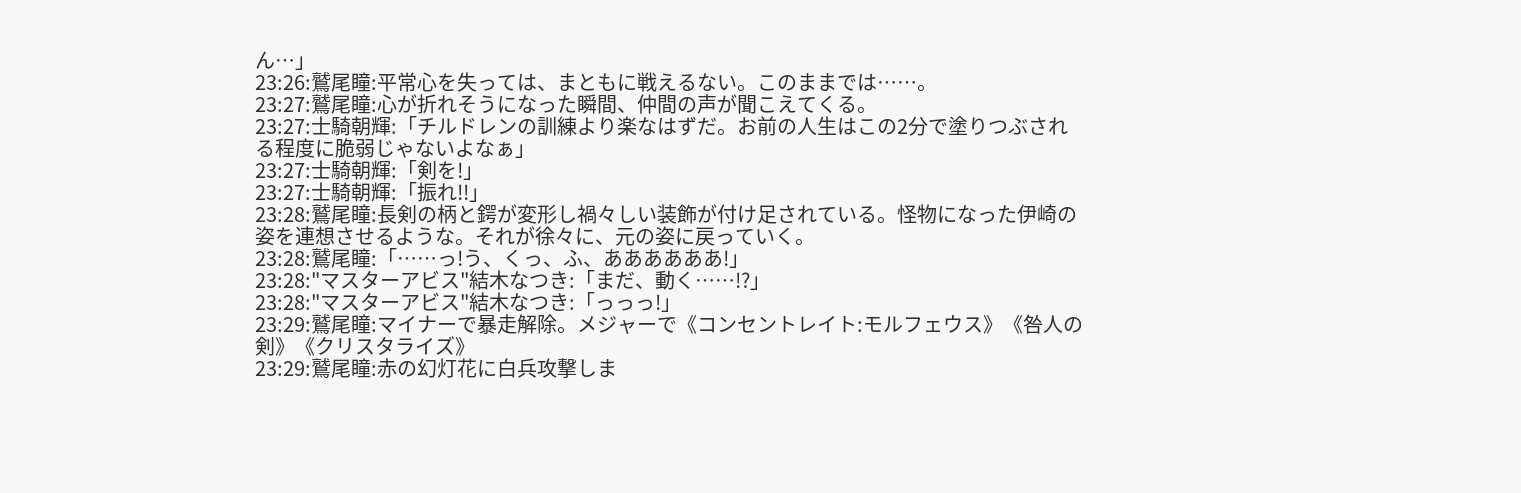ん…」
23:26:鷲尾瞳:平常心を失っては、まともに戦えるない。このままでは……。
23:27:鷲尾瞳:心が折れそうになった瞬間、仲間の声が聞こえてくる。
23:27:士騎朝輝:「チルドレンの訓練より楽なはずだ。お前の人生はこの2分で塗りつぶされる程度に脆弱じゃないよなぁ」
23:27:士騎朝輝:「剣を!」
23:27:士騎朝輝:「振れ!!」
23:28:鷲尾瞳:長剣の柄と鍔が変形し禍々しい装飾が付け足されている。怪物になった伊崎の姿を連想させるような。それが徐々に、元の姿に戻っていく。
23:28:鷲尾瞳:「……っ!う、くっ、ふ、ああああああ!」
23:28:"マスターアビス"結木なつき:「まだ、動く……!?」
23:28:"マスターアビス"結木なつき:「っっっ!」
23:29:鷲尾瞳:マイナーで暴走解除。メジャーで《コンセントレイト:モルフェウス》《咎人の剣》《クリスタライズ》
23:29:鷲尾瞳:赤の幻灯花に白兵攻撃しま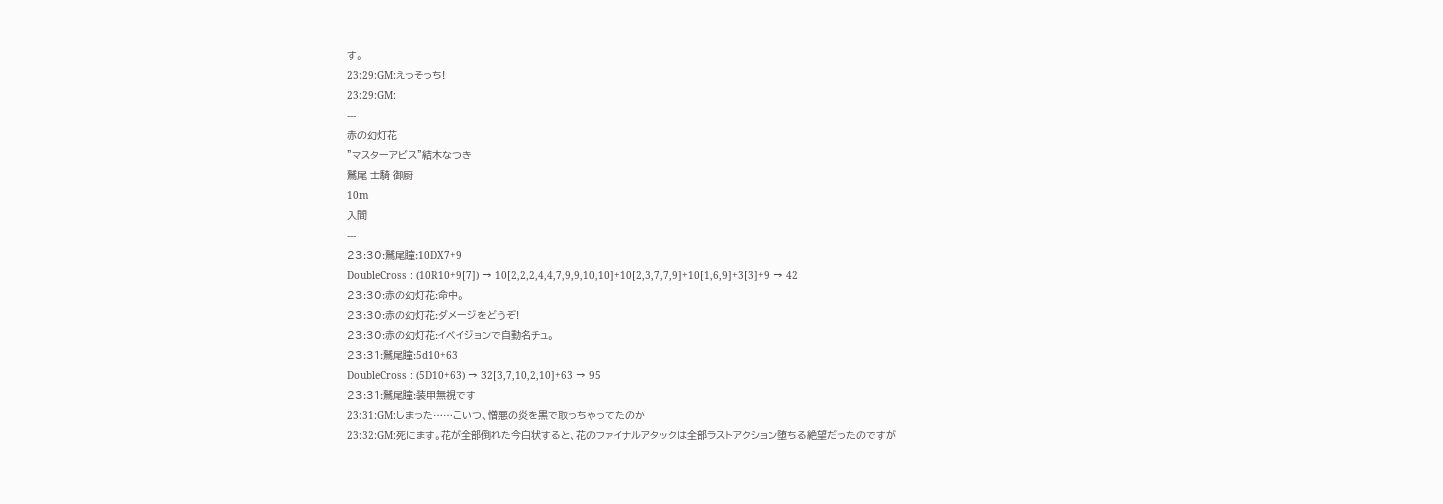す。
23:29:GM:えっそっち!
23:29:GM:
---
赤の幻灯花
"マスターアビス"結木なつき
鷲尾 士騎 御厨
10m
入間
---
23:30:鷲尾瞳:10DX7+9
DoubleCross : (10R10+9[7]) → 10[2,2,2,4,4,7,9,9,10,10]+10[2,3,7,7,9]+10[1,6,9]+3[3]+9 → 42
23:30:赤の幻灯花:命中。
23:30:赤の幻灯花:ダメージをどうぞ!
23:30:赤の幻灯花:イベイジョンで自動名チュ。
23:31:鷲尾瞳:5d10+63
DoubleCross : (5D10+63) → 32[3,7,10,2,10]+63 → 95
23:31:鷲尾瞳:装甲無視です
23:31:GM:しまった……こいつ、憎悪の炎を黒で取っちゃってたのか
23:32:GM:死にます。花が全部倒れた今白状すると、花のファイナルアタックは全部ラストアクション堕ちる絶望だったのですが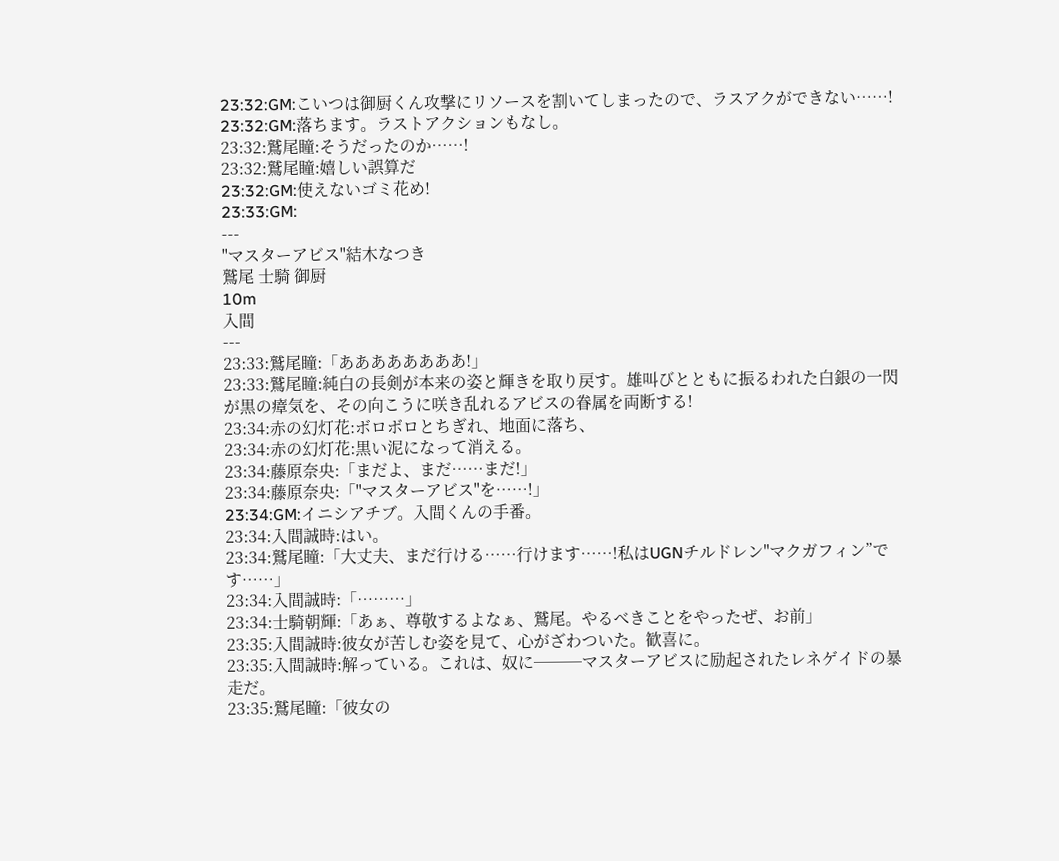23:32:GM:こいつは御厨くん攻撃にリソースを割いてしまったので、ラスアクができない……!
23:32:GM:落ちます。ラストアクションもなし。
23:32:鷲尾瞳:そうだったのか……!
23:32:鷲尾瞳:嬉しい誤算だ
23:32:GM:使えないゴミ花め!
23:33:GM:
---
"マスターアビス"結木なつき
鷲尾 士騎 御厨
10m
入間
---
23:33:鷲尾瞳:「ああああああああ!」
23:33:鷲尾瞳:純白の長剣が本来の姿と輝きを取り戻す。雄叫びとともに振るわれた白銀の一閃が黒の瘴気を、その向こうに咲き乱れるアビスの眷属を両断する!
23:34:赤の幻灯花:ボロボロとちぎれ、地面に落ち、
23:34:赤の幻灯花:黒い泥になって消える。
23:34:藤原奈央:「まだよ、まだ……まだ!」
23:34:藤原奈央:「"マスターアビス"を……!」
23:34:GM:イニシアチブ。入間くんの手番。
23:34:入間誠時:はい。
23:34:鷲尾瞳:「大丈夫、まだ行ける……行けます……!私はUGNチルドレン"マクガフィン”です……」
23:34:入間誠時:「………」
23:34:士騎朝輝:「あぁ、尊敬するよなぁ、鷲尾。やるべきことをやったぜ、お前」
23:35:入間誠時:彼女が苦しむ姿を見て、心がざわついた。歓喜に。
23:35:入間誠時:解っている。これは、奴に───マスターアビスに励起されたレネゲイドの暴走だ。
23:35:鷲尾瞳:「彼女の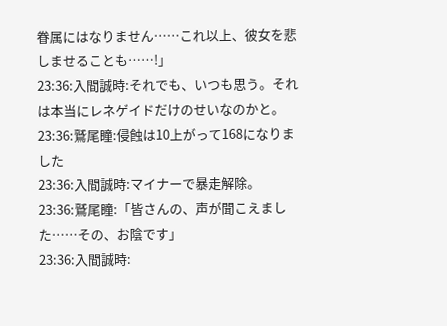眷属にはなりません……これ以上、彼女を悲しませることも……!」
23:36:入間誠時:それでも、いつも思う。それは本当にレネゲイドだけのせいなのかと。
23:36:鷲尾瞳:侵蝕は10上がって168になりました
23:36:入間誠時:マイナーで暴走解除。
23:36:鷲尾瞳:「皆さんの、声が聞こえました……その、お陰です」
23:36:入間誠時: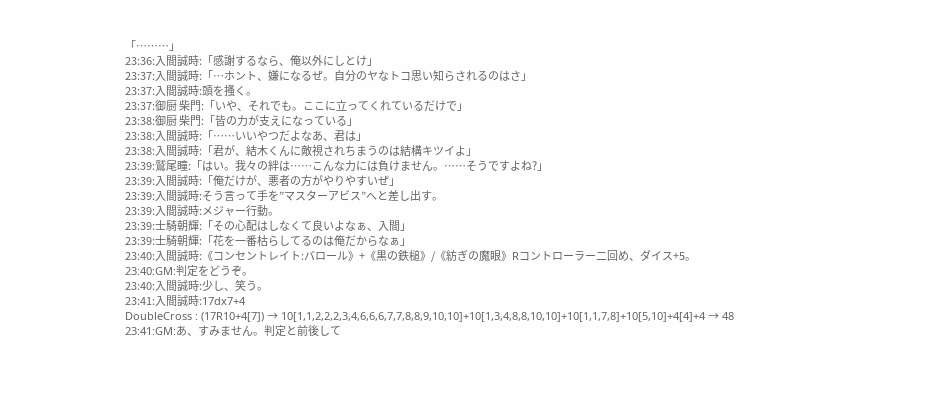「………」
23:36:入間誠時:「感謝するなら、俺以外にしとけ」
23:37:入間誠時:「…ホント、嫌になるぜ。自分のヤなトコ思い知らされるのはさ」
23:37:入間誠時:頭を搔く。
23:37:御厨 柴門:「いや、それでも。ここに立ってくれているだけで」
23:38:御厨 柴門:「皆の力が支えになっている」
23:38:入間誠時:「……いいやつだよなあ、君は」
23:38:入間誠時:「君が、結木くんに敵視されちまうのは結構キツイよ」
23:39:鷲尾瞳:「はい。我々の絆は……こんな力には負けません。……そうですよね?」
23:39:入間誠時:「俺だけが、悪者の方がやりやすいぜ」
23:39:入間誠時:そう言って手を”マスターアビス”へと差し出す。
23:39:入間誠時:メジャー行動。
23:39:士騎朝輝:「その心配はしなくて良いよなぁ、入間」
23:39:士騎朝輝:「花を一番枯らしてるのは俺だからなぁ」
23:40:入間誠時:《コンセントレイト:バロール》+《黒の鉄槌》/《紡ぎの魔眼》Rコントローラー二回め、ダイス+5。
23:40:GM:判定をどうぞ。
23:40:入間誠時:少し、笑う。
23:41:入間誠時:17dx7+4
DoubleCross : (17R10+4[7]) → 10[1,1,2,2,2,3,4,6,6,6,7,7,8,8,9,10,10]+10[1,3,4,8,8,10,10]+10[1,1,7,8]+10[5,10]+4[4]+4 → 48
23:41:GM:あ、すみません。判定と前後して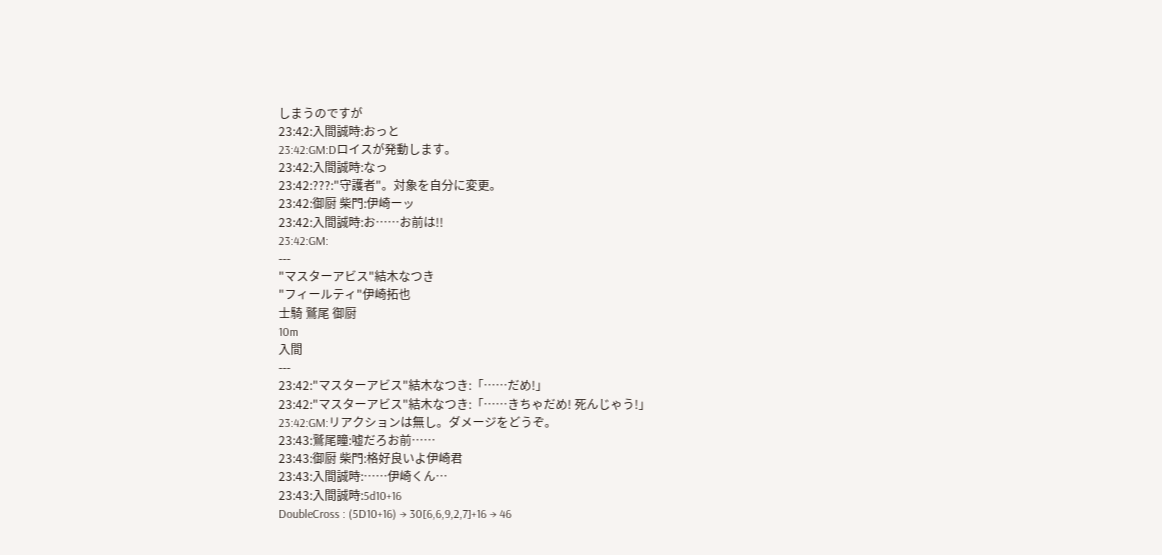しまうのですが
23:42:入間誠時:おっと
23:42:GM:Dロイスが発動します。
23:42:入間誠時:なっ
23:42:???:"守護者"。対象を自分に変更。
23:42:御厨 柴門:伊崎ーッ
23:42:入間誠時:お……お前は!!
23:42:GM:
---
"マスターアビス"結木なつき
"フィールティ"伊崎拓也
士騎 鷲尾 御厨
10m
入間
---
23:42:"マスターアビス"結木なつき:「……だめ!」
23:42:"マスターアビス"結木なつき:「……きちゃだめ! 死んじゃう!」
23:42:GM:リアクションは無し。ダメージをどうぞ。
23:43:鷲尾瞳:嘘だろお前……
23:43:御厨 柴門:格好良いよ伊崎君
23:43:入間誠時:……伊崎くん…
23:43:入間誠時:5d10+16
DoubleCross : (5D10+16) → 30[6,6,9,2,7]+16 → 46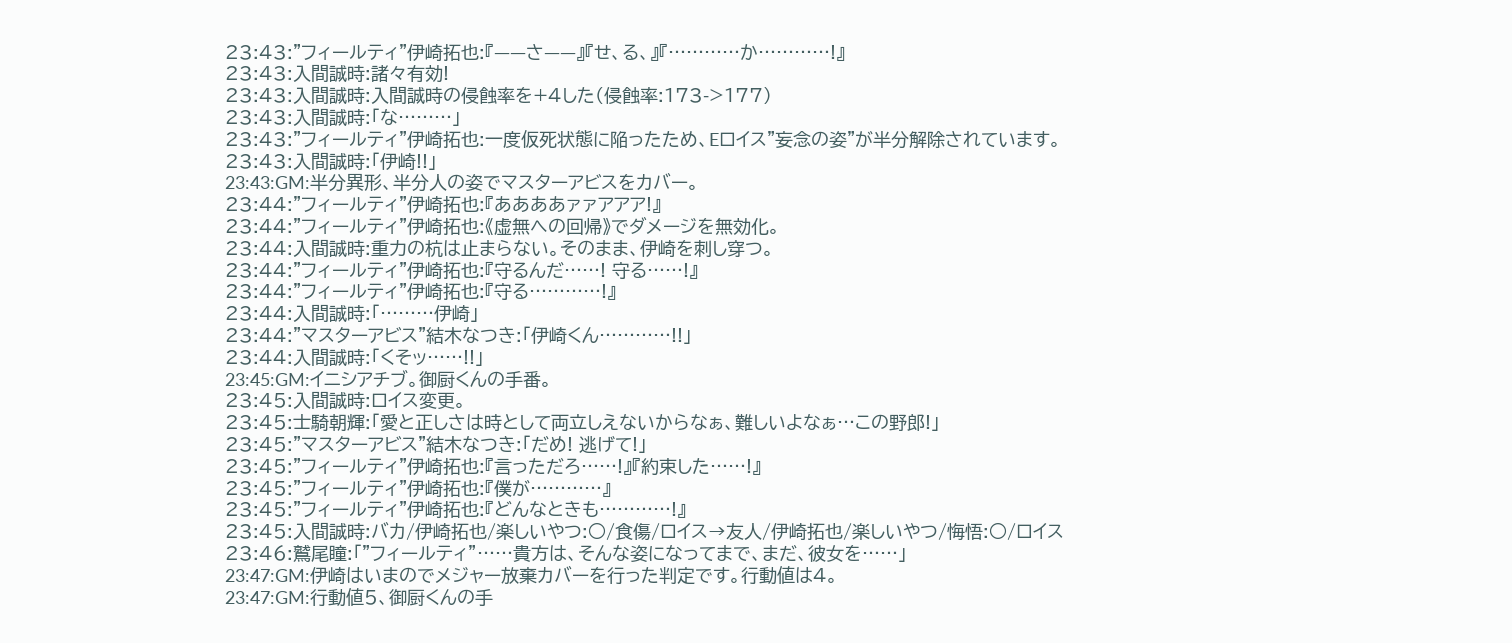23:43:"フィールティ"伊崎拓也:『——さ——』『せ、る、』『…………か…………!』
23:43:入間誠時:諸々有効!
23:43:入間誠時:入間誠時の侵蝕率を+4した(侵蝕率:173->177)
23:43:入間誠時:「な………」
23:43:"フィールティ"伊崎拓也:一度仮死状態に陥ったため、Eロイス"妄念の姿"が半分解除されています。
23:43:入間誠時:「伊崎!!」
23:43:GM:半分異形、半分人の姿でマスターアビスをカバー。
23:44:"フィールティ"伊崎拓也:『ああああァァアアア!』
23:44:"フィールティ"伊崎拓也:《虚無への回帰》でダメージを無効化。
23:44:入間誠時:重力の杭は止まらない。そのまま、伊崎を刺し穿つ。
23:44:"フィールティ"伊崎拓也:『守るんだ……! 守る……!』
23:44:"フィールティ"伊崎拓也:『守る…………!』
23:44:入間誠時:「………伊崎」
23:44:"マスターアビス"結木なつき:「伊崎くん…………!!」
23:44:入間誠時:「くそッ……!!」
23:45:GM:イニシアチブ。御厨くんの手番。
23:45:入間誠時:ロイス変更。
23:45:士騎朝輝:「愛と正しさは時として両立しえないからなぁ、難しいよなぁ…この野郎!」
23:45:"マスターアビス"結木なつき:「だめ! 逃げて!」
23:45:"フィールティ"伊崎拓也:『言っただろ……!』『約束した……!』
23:45:"フィールティ"伊崎拓也:『僕が…………』
23:45:"フィールティ"伊崎拓也:『どんなときも…………!』
23:45:入間誠時:バカ/伊崎拓也/楽しいやつ:○/食傷/ロイス→友人/伊崎拓也/楽しいやつ/悔悟:○/ロイス
23:46:鷲尾瞳:「"フィールティ”……貴方は、そんな姿になってまで、まだ、彼女を……」
23:47:GM:伊崎はいまのでメジャー放棄カバーを行った判定です。行動値は4。
23:47:GM:行動値5、御厨くんの手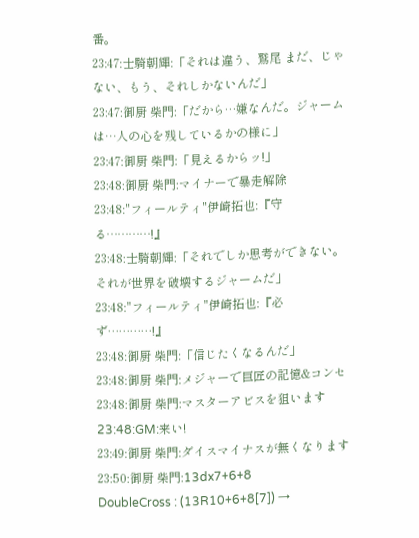番。
23:47:士騎朝輝:「それは違う、鷲尾 まだ、じゃない、もう、それしかないんだ」
23:47:御厨 柴門:「だから…嫌なんだ。ジャームは…人の心を残しているかの様に」
23:47:御厨 柴門:「見えるからッ!」
23:48:御厨 柴門:マイナーで暴走解除
23:48:"フィールティ"伊崎拓也:『守る…………!』
23:48:士騎朝輝:「それでしか思考ができない。それが世界を破壊するジャームだ」
23:48:"フィールティ"伊崎拓也:『必ず…………!』
23:48:御厨 柴門:「信じたくなるんだ」
23:48:御厨 柴門:メジャーで巨匠の記憶&コンセ
23:48:御厨 柴門:マスターアビスを狙います
23:48:GM:来い!
23:49:御厨 柴門:ダイスマイナスが無くなります
23:50:御厨 柴門:13dx7+6+8
DoubleCross : (13R10+6+8[7]) →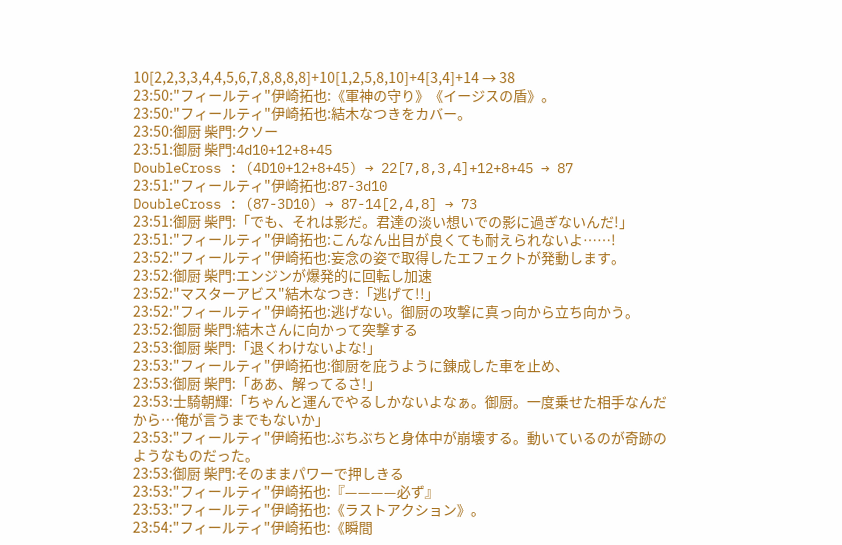10[2,2,3,3,4,4,5,6,7,8,8,8,8]+10[1,2,5,8,10]+4[3,4]+14 → 38
23:50:"フィールティ"伊崎拓也:《軍神の守り》《イージスの盾》。
23:50:"フィールティ"伊崎拓也:結木なつきをカバー。
23:50:御厨 柴門:クソー
23:51:御厨 柴門:4d10+12+8+45
DoubleCross : (4D10+12+8+45) → 22[7,8,3,4]+12+8+45 → 87
23:51:"フィールティ"伊崎拓也:87-3d10
DoubleCross : (87-3D10) → 87-14[2,4,8] → 73
23:51:御厨 柴門:「でも、それは影だ。君達の淡い想いでの影に過ぎないんだ!」
23:51:"フィールティ"伊崎拓也:こんなん出目が良くても耐えられないよ……!
23:52:"フィールティ"伊崎拓也:妄念の姿で取得したエフェクトが発動します。
23:52:御厨 柴門:エンジンが爆発的に回転し加速
23:52:"マスターアビス"結木なつき:「逃げて!!」
23:52:"フィールティ"伊崎拓也:逃げない。御厨の攻撃に真っ向から立ち向かう。
23:52:御厨 柴門:結木さんに向かって突撃する
23:53:御厨 柴門:「退くわけないよな!」
23:53:"フィールティ"伊崎拓也:御厨を庇うように錬成した車を止め、
23:53:御厨 柴門:「ああ、解ってるさ!」
23:53:士騎朝輝:「ちゃんと運んでやるしかないよなぁ。御厨。一度乗せた相手なんだから…俺が言うまでもないか」
23:53:"フィールティ"伊崎拓也:ぶちぶちと身体中が崩壊する。動いているのが奇跡のようなものだった。
23:53:御厨 柴門:そのままパワーで押しきる
23:53:"フィールティ"伊崎拓也:『————必ず』
23:53:"フィールティ"伊崎拓也:《ラストアクション》。
23:54:"フィールティ"伊崎拓也:《瞬間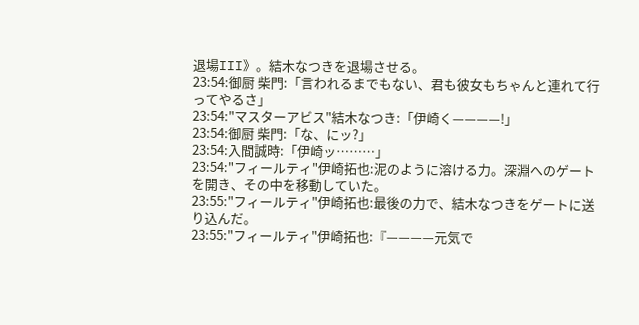退場III》。結木なつきを退場させる。
23:54:御厨 柴門:「言われるまでもない、君も彼女もちゃんと連れて行ってやるさ」
23:54:"マスターアビス"結木なつき:「伊崎く————!」
23:54:御厨 柴門:「な、にッ?」
23:54:入間誠時:「伊崎ッ………」
23:54:"フィールティ"伊崎拓也:泥のように溶ける力。深淵へのゲートを開き、その中を移動していた。
23:55:"フィールティ"伊崎拓也:最後の力で、結木なつきをゲートに送り込んだ。
23:55:"フィールティ"伊崎拓也:『————元気で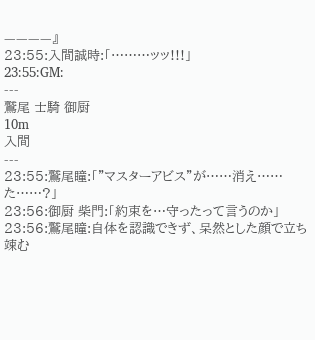————』
23:55:入間誠時:「………ッッ!!!」
23:55:GM:
---
鷲尾 士騎 御厨
10m
入間
---
23:55:鷲尾瞳:「"マスターアビス”が……消え……た……?」
23:56:御厨 柴門:「約束を…守ったって言うのか」
23:56:鷲尾瞳:自体を認識できず、呆然とした顔で立ち竦む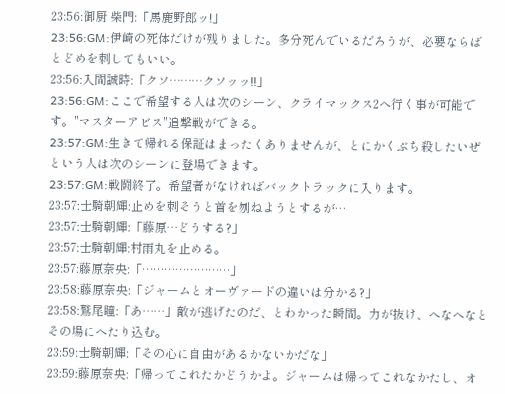23:56:御厨 柴門:「馬鹿野郎ッ!」
23:56:GM:伊崎の死体だけが残りました。多分死んでいるだろうが、必要ならばとどめを刺してもいい。
23:56:入間誠時:「クソ………クソッッ!!」
23:56:GM:ここで希望する人は次のシーン、クライマックス2へ行く事が可能です。"マスターアビス"追撃戦ができる。
23:57:GM:生きて帰れる保証はまったくありませんが、とにかくぶち殺したいぜという人は次のシーンに登場できます。
23:57:GM:戦闘終了。希望者がなければバックトラックに入ります。
23:57:士騎朝輝:止めを刺そうと首を刎ねようとするが…
23:57:士騎朝輝:「藤原…どうする?」
23:57:士騎朝輝:村雨丸を止める。
23:57:藤原奈央:「……………………」
23:58:藤原奈央:「ジャームとオーヴァードの違いは分かる?」
23:58:鷲尾瞳:「あ……」敵が逃げたのだ、とわかった瞬間。力が抜け、へなへなとその場にへたり込む。
23:59:士騎朝輝:「その心に自由があるかないかだな」
23:59:藤原奈央:「帰ってこれたかどうかよ。ジャームは帰ってこれなかたし、オ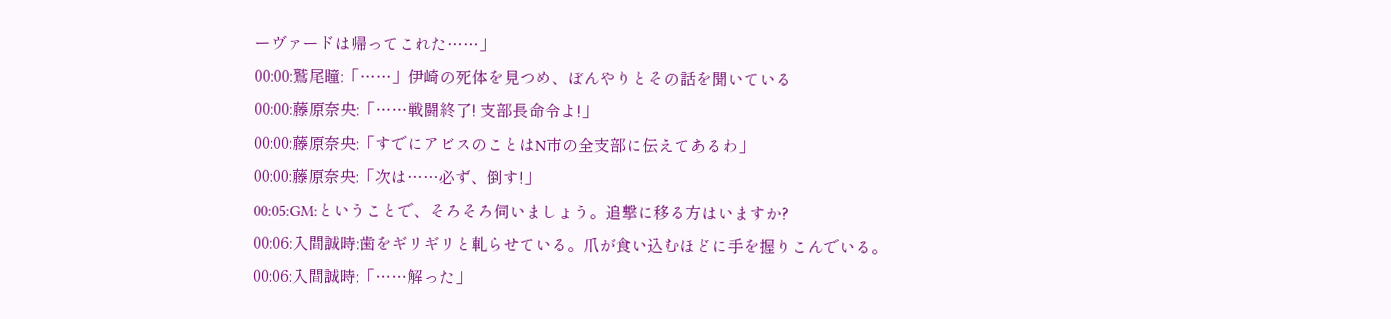ーヴァードは帰ってこれた……」
00:00:鷲尾瞳:「……」伊崎の死体を見つめ、ぼんやりとその話を聞いている
00:00:藤原奈央:「……戦闘終了! 支部長命令よ!」
00:00:藤原奈央:「すでにアビスのことはN市の全支部に伝えてあるわ」
00:00:藤原奈央:「次は……必ず、倒す!」
00:05:GM:ということで、そろそろ伺いましょう。追撃に移る方はいますか?
00:06:入間誠時:歯をギリギリと軋らせている。爪が食い込むほどに手を握りこんでいる。
00:06:入間誠時:「……解った」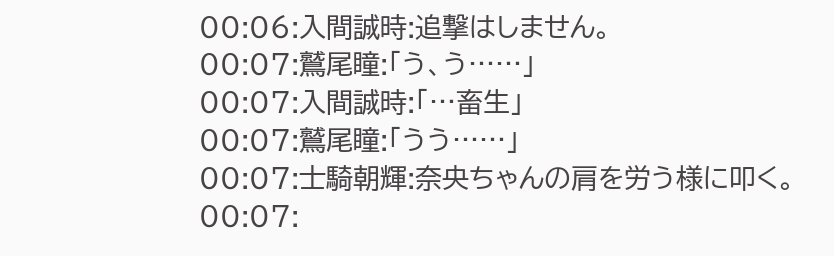00:06:入間誠時:追撃はしません。
00:07:鷲尾瞳:「う、う……」
00:07:入間誠時:「…畜生」
00:07:鷲尾瞳:「うう……」
00:07:士騎朝輝:奈央ちゃんの肩を労う様に叩く。
00:07: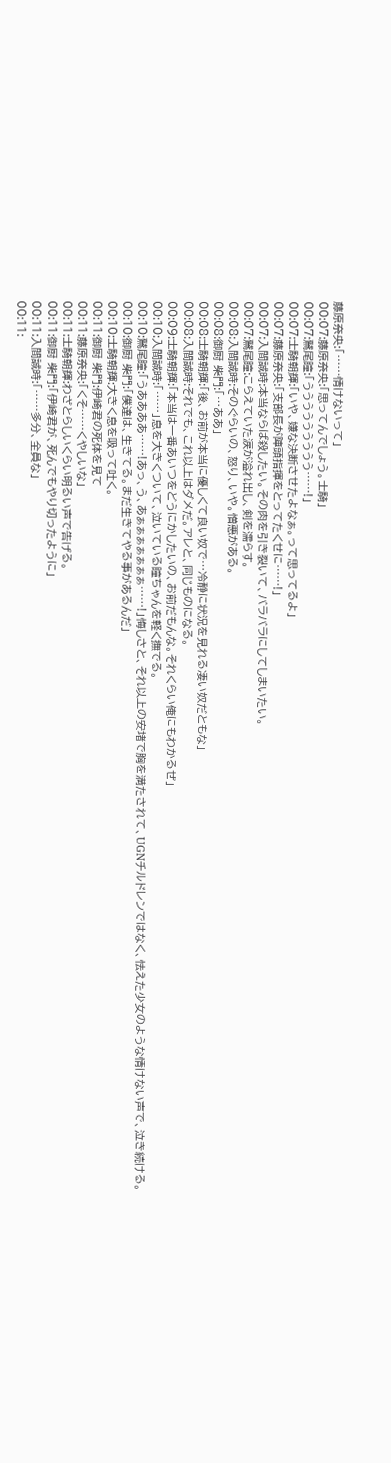藤原奈央:「……情けないって」
00:07:藤原奈央:「思ってんでしょう。士騎」
00:07:鷲尾瞳:「ううううううううう……!」
00:07:士騎朝輝:「いや、嫌な決断させたよなぁ。って思ってるよ」
00:07:藤原奈央:「支部長が陣頭指揮をとってたくせに……!」
00:07:入間誠時:本当ならば殺したい。その肉を引き裂いて、バラバラにしてしまいたい。
00:07:鷲尾瞳:こらえていた涙が溢れ出し、剣を濡らす。
00:08:入間誠時:そのぐらいの、怒り、いや。憎悪がある。
00:08:御厨 柴門:「…ああ」
00:08:士騎朝輝:「後、お前が本当に優しくて良い奴で…冷静に状況を見れる凄い奴だともな」
00:08:入間誠時:それでも、これ以上はダメだ。アレと、同じものになる。
00:09:士騎朝輝:「本当は一番あいつをどうにかしたいの、お前だもんな。それくらい俺にもわかるぜ」
00:10:入間誠時:「……」息を大きくついて、泣いている瞳ちゃんを軽く撫でる。
00:10:鷲尾瞳:「うああああ……!あっ、う、あぁぁぁぁぁぁぁ……!」悔しさと、それ以上の安堵で胸を満たされて、UGNチルドレンではなく、怯えた少女のような情けない声で、泣き続ける。
00:10:御厨 柴門:「僕達は、生きてる。まだ生きてやる事があるんだ」
00:10:士騎朝輝:大きく息を吸って吐く。
00:11:御厨 柴門:伊崎君の死体を見て
00:11:藤原奈央:「くそ……くやしいな」
00:11:士騎朝輝:わざとらしいくらい明るい声で告げる。
00:11:御厨 柴門:「伊崎君が、死んでもやり切ったように」
00:11:入間誠時:「……多分、全員な」
00:11: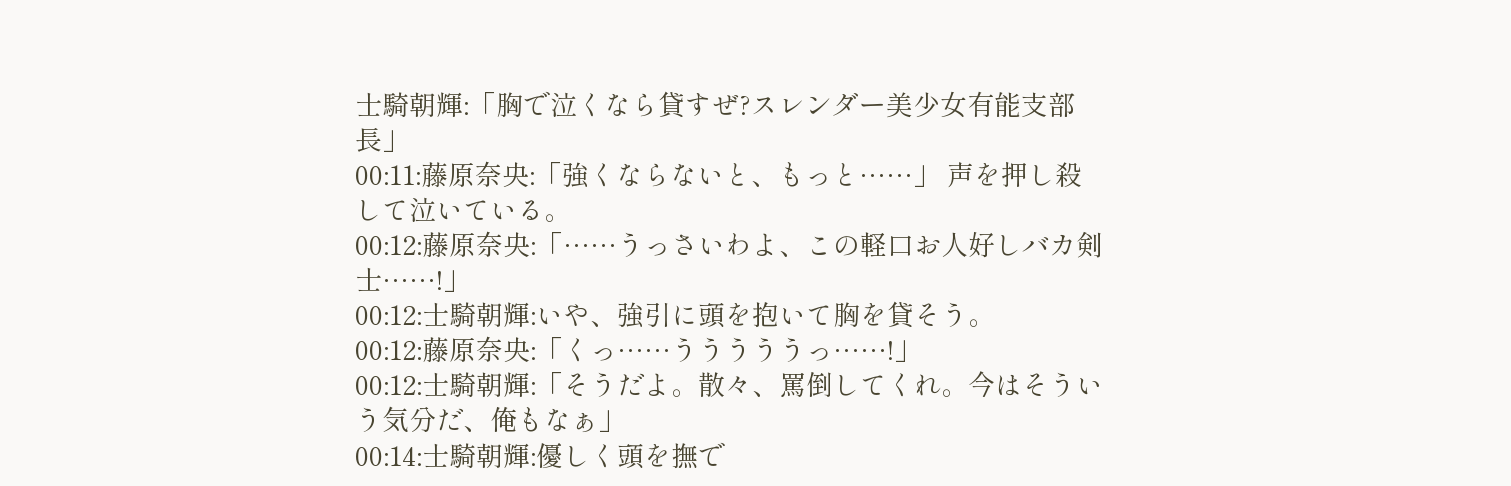士騎朝輝:「胸で泣くなら貸すぜ?スレンダー美少女有能支部長」
00:11:藤原奈央:「強くならないと、もっと……」 声を押し殺して泣いている。
00:12:藤原奈央:「……うっさいわよ、この軽口お人好しバカ剣士……!」
00:12:士騎朝輝:いや、強引に頭を抱いて胸を貸そう。
00:12:藤原奈央:「くっ……うううううっ……!」
00:12:士騎朝輝:「そうだよ。散々、罵倒してくれ。今はそういう気分だ、俺もなぁ」
00:14:士騎朝輝:優しく頭を撫で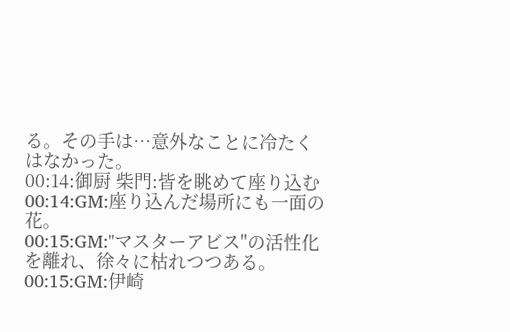る。その手は…意外なことに冷たくはなかった。
00:14:御厨 柴門:皆を眺めて座り込む
00:14:GM:座り込んだ場所にも一面の花。
00:15:GM:"マスターアビス"の活性化を離れ、徐々に枯れつつある。
00:15:GM:伊崎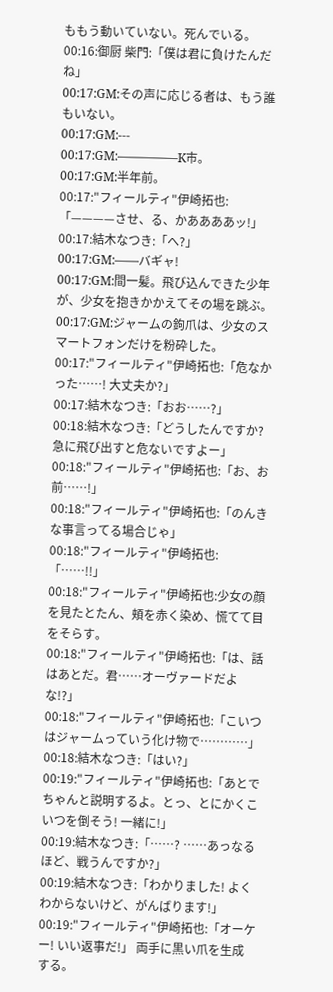ももう動いていない。死んでいる。
00:16:御厨 柴門:「僕は君に負けたんだね」
00:17:GM:その声に応じる者は、もう誰もいない。
00:17:GM:---
00:17:GM:—————K市。
00:17:GM:半年前。
00:17:"フィールティ"伊崎拓也:「————させ、る、かああああッ!」
00:17:結木なつき:「へ?」
00:17:GM:——バギャ!
00:17:GM:間一髪。飛び込んできた少年が、少女を抱きかかえてその場を跳ぶ。
00:17:GM:ジャームの鉤爪は、少女のスマートフォンだけを粉砕した。
00:17:"フィールティ"伊崎拓也:「危なかった……! 大丈夫か?」
00:17:結木なつき:「おお……?」
00:18:結木なつき:「どうしたんですか? 急に飛び出すと危ないですよー」
00:18:"フィールティ"伊崎拓也:「お、お前……!」
00:18:"フィールティ"伊崎拓也:「のんきな事言ってる場合じゃ」
00:18:"フィールティ"伊崎拓也:「……!!」
00:18:"フィールティ"伊崎拓也:少女の顔を見たとたん、頬を赤く染め、慌てて目をそらす。
00:18:"フィールティ"伊崎拓也:「は、話はあとだ。君……オーヴァードだよな!?」
00:18:"フィールティ"伊崎拓也:「こいつはジャームっていう化け物で…………」
00:18:結木なつき:「はい?」
00:19:"フィールティ"伊崎拓也:「あとでちゃんと説明するよ。とっ、とにかくこいつを倒そう! 一緒に!」
00:19:結木なつき:「……? ……あっなるほど、戦うんですか?」
00:19:結木なつき:「わかりました! よくわからないけど、がんばります!」
00:19:"フィールティ"伊崎拓也:「オーケー! いい返事だ!」 両手に黒い爪を生成する。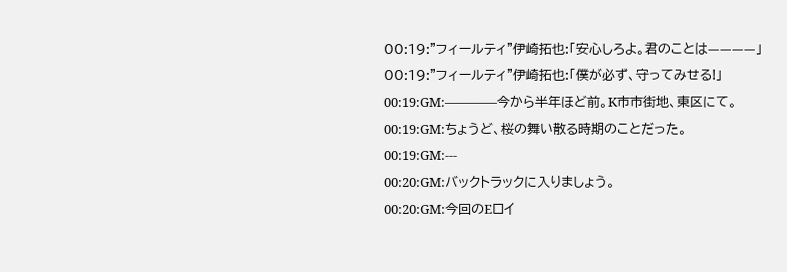00:19:"フィールティ"伊崎拓也:「安心しろよ。君のことは————」
00:19:"フィールティ"伊崎拓也:「僕が必ず、守ってみせる!」
00:19:GM:————今から半年ほど前。K市市街地、東区にて。
00:19:GM:ちょうど、桜の舞い散る時期のことだった。
00:19:GM:---
00:20:GM:バックトラックに入りましょう。
00:20:GM:今回のEロイ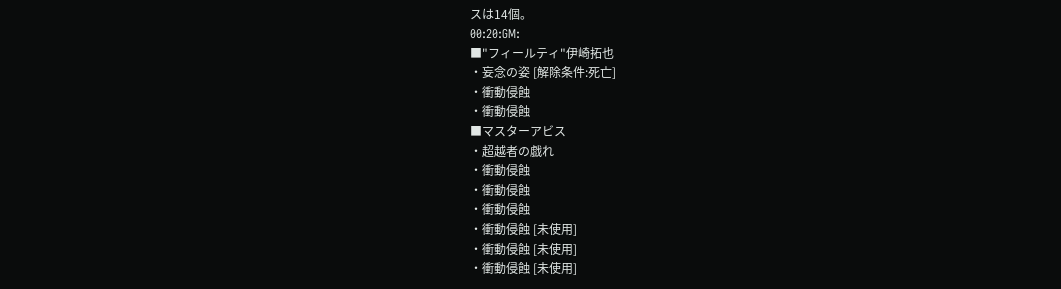スは14個。
00:20:GM:
■"フィールティ"伊崎拓也
・妄念の姿 [解除条件:死亡]
・衝動侵蝕
・衝動侵蝕
■マスターアビス
・超越者の戯れ
・衝動侵蝕
・衝動侵蝕
・衝動侵蝕
・衝動侵蝕 [未使用]
・衝動侵蝕 [未使用]
・衝動侵蝕 [未使用]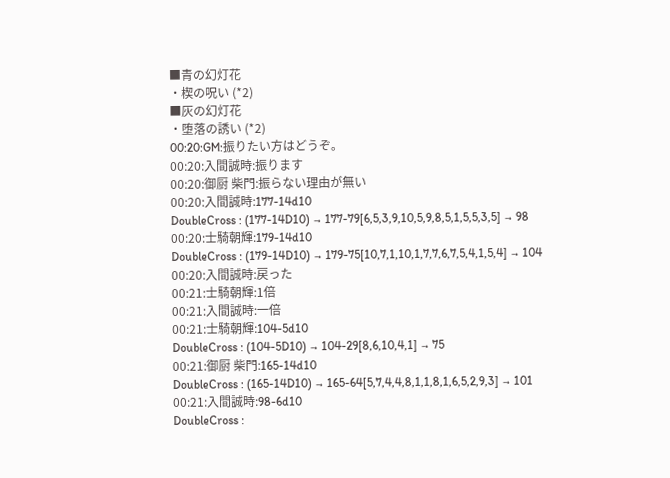■青の幻灯花
・楔の呪い (*2)
■灰の幻灯花
・堕落の誘い (*2)
00:20:GM:振りたい方はどうぞ。
00:20:入間誠時:振ります
00:20:御厨 柴門:振らない理由が無い
00:20:入間誠時:177-14d10
DoubleCross : (177-14D10) → 177-79[6,5,3,9,10,5,9,8,5,1,5,5,3,5] → 98
00:20:士騎朝輝:179-14d10
DoubleCross : (179-14D10) → 179-75[10,7,1,10,1,7,7,6,7,5,4,1,5,4] → 104
00:20:入間誠時:戻った
00:21:士騎朝輝:1倍
00:21:入間誠時:一倍
00:21:士騎朝輝:104-5d10
DoubleCross : (104-5D10) → 104-29[8,6,10,4,1] → 75
00:21:御厨 柴門:165-14d10
DoubleCross : (165-14D10) → 165-64[5,7,4,4,8,1,1,8,1,6,5,2,9,3] → 101
00:21:入間誠時:98-6d10
DoubleCross :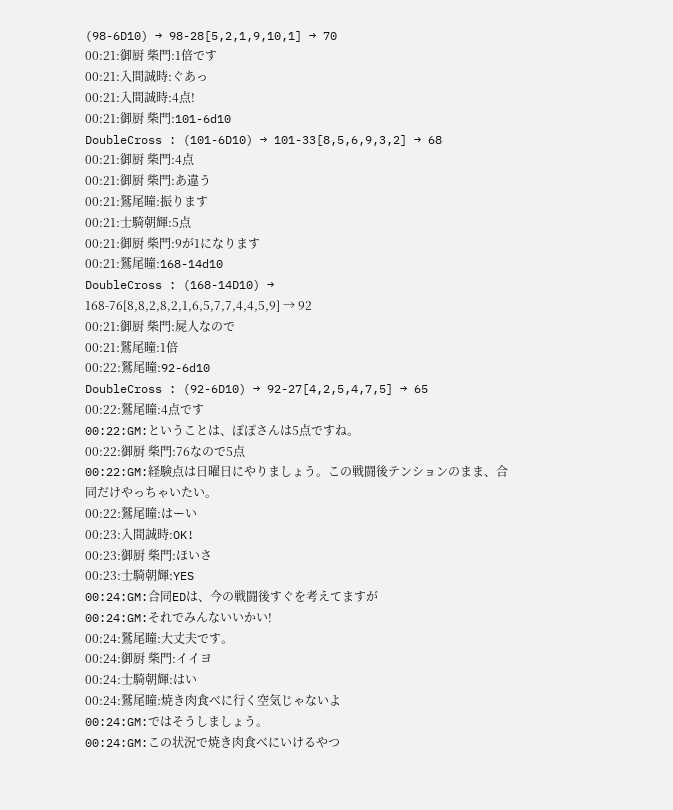(98-6D10) → 98-28[5,2,1,9,10,1] → 70
00:21:御厨 柴門:1倍です
00:21:入間誠時:ぐあっ
00:21:入間誠時:4点!
00:21:御厨 柴門:101-6d10
DoubleCross : (101-6D10) → 101-33[8,5,6,9,3,2] → 68
00:21:御厨 柴門:4点
00:21:御厨 柴門:あ違う
00:21:鷲尾瞳:振ります
00:21:士騎朝輝:5点
00:21:御厨 柴門:9が1になります
00:21:鷲尾瞳:168-14d10
DoubleCross : (168-14D10) → 168-76[8,8,2,8,2,1,6,5,7,7,4,4,5,9] → 92
00:21:御厨 柴門:屍人なので
00:21:鷲尾瞳:1倍
00:22:鷲尾瞳:92-6d10
DoubleCross : (92-6D10) → 92-27[4,2,5,4,7,5] → 65
00:22:鷲尾瞳:4点です
00:22:GM:ということは、ぽぽさんは5点ですね。
00:22:御厨 柴門:76なので5点
00:22:GM:経験点は日曜日にやりましょう。この戦闘後テンションのまま、合同だけやっちゃいたい。
00:22:鷲尾瞳:はーい
00:23:入間誠時:OK!
00:23:御厨 柴門:ほいさ
00:23:士騎朝輝:YES
00:24:GM:合同EDは、今の戦闘後すぐを考えてますが
00:24:GM:それでみんないいかい!
00:24:鷲尾瞳:大丈夫です。
00:24:御厨 柴門:イイヨ
00:24:士騎朝輝:はい
00:24:鷲尾瞳:焼き肉食べに行く空気じゃないよ
00:24:GM:ではそうしましょう。
00:24:GM:この状況で焼き肉食べにいけるやつ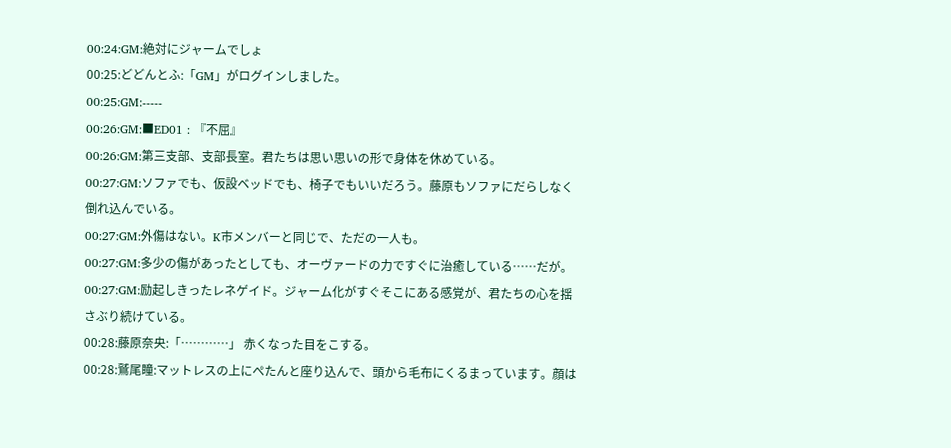00:24:GM:絶対にジャームでしょ
00:25:どどんとふ:「GM」がログインしました。
00:25:GM:-----
00:26:GM:■ED01 : 『不屈』
00:26:GM:第三支部、支部長室。君たちは思い思いの形で身体を休めている。
00:27:GM:ソファでも、仮設ベッドでも、椅子でもいいだろう。藤原もソファにだらしなく倒れ込んでいる。
00:27:GM:外傷はない。K市メンバーと同じで、ただの一人も。
00:27:GM:多少の傷があったとしても、オーヴァードの力ですぐに治癒している……だが。
00:27:GM:励起しきったレネゲイド。ジャーム化がすぐそこにある感覚が、君たちの心を揺さぶり続けている。
00:28:藤原奈央:「…………」 赤くなった目をこする。
00:28:鷲尾瞳:マットレスの上にぺたんと座り込んで、頭から毛布にくるまっています。顔は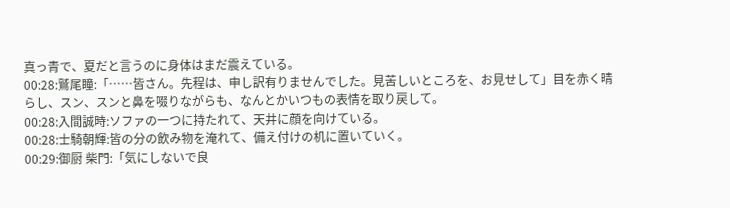真っ青で、夏だと言うのに身体はまだ震えている。
00:28:鷲尾瞳:「……皆さん。先程は、申し訳有りませんでした。見苦しいところを、お見せして」目を赤く晴らし、スン、スンと鼻を啜りながらも、なんとかいつもの表情を取り戻して。
00:28:入間誠時:ソファの一つに持たれて、天井に顔を向けている。
00:28:士騎朝輝:皆の分の飲み物を淹れて、備え付けの机に置いていく。
00:29:御厨 柴門:「気にしないで良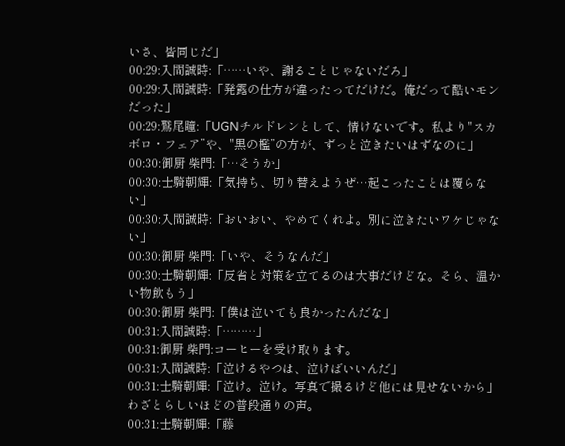いさ、皆同じだ」
00:29:入間誠時:「……いや、謝ることじゃないだろ」
00:29:入間誠時:「発露の仕方が違ったってだけだ。俺だって酷いモンだった」
00:29:鷲尾瞳:「UGNチルドレンとして、情けないです。私より"スカボロ・フェア”や、"黒の檻”の方が、ずっと泣きたいはずなのに」
00:30:御厨 柴門:「…そうか」
00:30:士騎朝輝:「気持ち、切り替えようぜ…起こったことは覆らない」
00:30:入間誠時:「おいおい、やめてくれよ。別に泣きたいワケじゃない」
00:30:御厨 柴門:「いや、そうなんだ」
00:30:士騎朝輝:「反省と対策を立てるのは大事だけどな。そら、温かい物飲もう」
00:30:御厨 柴門:「僕は泣いても良かったんだな」
00:31:入間誠時:「………」
00:31:御厨 柴門:コーヒーを受け取ります。
00:31:入間誠時:「泣けるやつは、泣けばいいんだ」
00:31:士騎朝輝:「泣け。泣け。写真で撮るけど他には見せないから」わざとらしいほどの普段通りの声。
00:31:士騎朝輝:「藤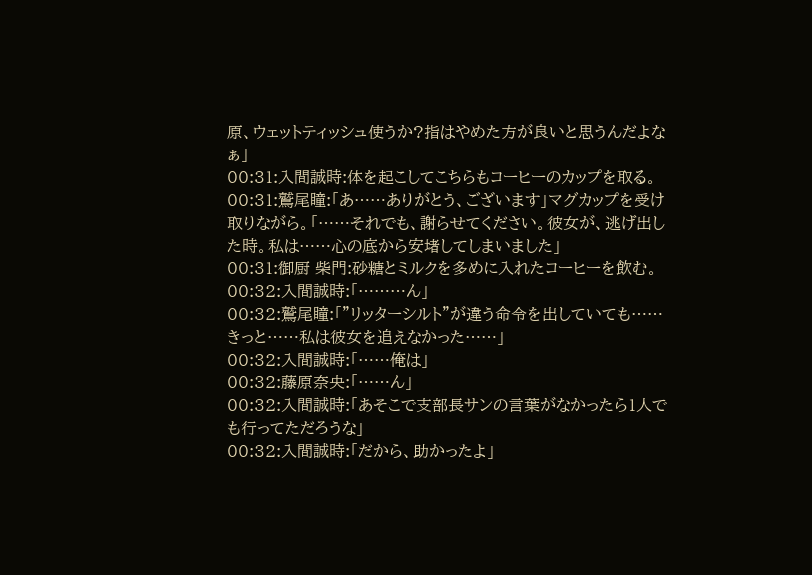原、ウェットティッシュ使うか?指はやめた方が良いと思うんだよなぁ」
00:31:入間誠時:体を起こしてこちらもコーヒーのカップを取る。
00:31:鷲尾瞳:「あ……ありがとう、ございます」マグカップを受け取りながら。「……それでも、謝らせてください。彼女が、逃げ出した時。私は……心の底から安堵してしまいました」
00:31:御厨 柴門:砂糖とミルクを多めに入れたコーヒーを飲む。
00:32:入間誠時:「………ん」
00:32:鷲尾瞳:「"リッターシルト”が違う命令を出していても……きっと……私は彼女を追えなかった……」
00:32:入間誠時:「……俺は」
00:32:藤原奈央:「……ん」
00:32:入間誠時:「あそこで支部長サンの言葉がなかったら1人でも行ってただろうな」
00:32:入間誠時:「だから、助かったよ」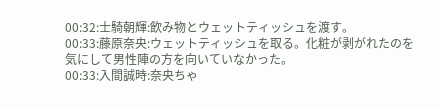00:32:士騎朝輝:飲み物とウェットティッシュを渡す。
00:33:藤原奈央:ウェットティッシュを取る。化粧が剥がれたのを気にして男性陣の方を向いていなかった。
00:33:入間誠時:奈央ちゃ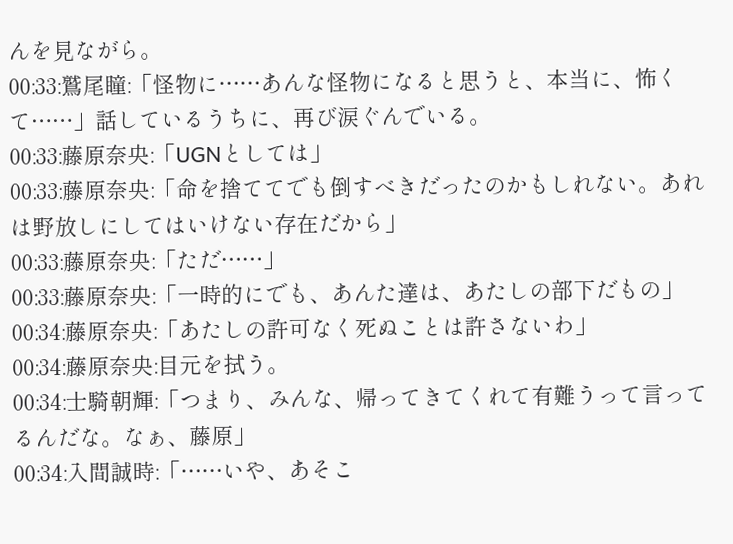んを見ながら。
00:33:鷲尾瞳:「怪物に……あんな怪物になると思うと、本当に、怖くて……」話しているうちに、再び涙ぐんでいる。
00:33:藤原奈央:「UGNとしては」
00:33:藤原奈央:「命を捨ててでも倒すべきだったのかもしれない。あれは野放しにしてはいけない存在だから」
00:33:藤原奈央:「ただ……」
00:33:藤原奈央:「一時的にでも、あんた達は、あたしの部下だもの」
00:34:藤原奈央:「あたしの許可なく死ぬことは許さないわ」
00:34:藤原奈央:目元を拭う。
00:34:士騎朝輝:「つまり、みんな、帰ってきてくれて有難うって言ってるんだな。なぁ、藤原」
00:34:入間誠時:「……いや、あそこ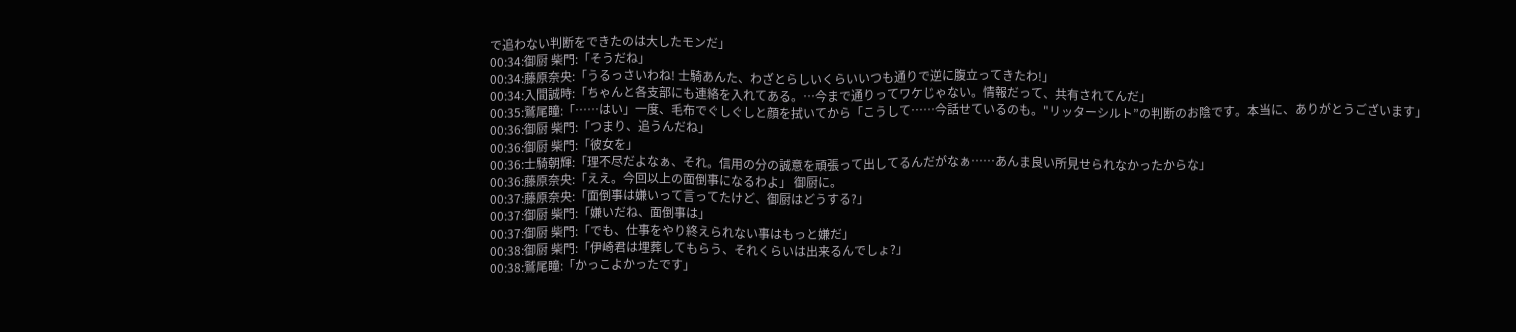で追わない判断をできたのは大したモンだ」
00:34:御厨 柴門:「そうだね」
00:34:藤原奈央:「うるっさいわね! 士騎あんた、わざとらしいくらいいつも通りで逆に腹立ってきたわ!」
00:34:入間誠時:「ちゃんと各支部にも連絡を入れてある。…今まで通りってワケじゃない。情報だって、共有されてんだ」
00:35:鷲尾瞳:「……はい」一度、毛布でぐしぐしと顔を拭いてから「こうして……今話せているのも。"リッターシルト”の判断のお陰です。本当に、ありがとうございます」
00:36:御厨 柴門:「つまり、追うんだね」
00:36:御厨 柴門:「彼女を」
00:36:士騎朝輝:「理不尽だよなぁ、それ。信用の分の誠意を頑張って出してるんだがなぁ……あんま良い所見せられなかったからな」
00:36:藤原奈央:「ええ。今回以上の面倒事になるわよ」 御厨に。
00:37:藤原奈央:「面倒事は嫌いって言ってたけど、御厨はどうする?」
00:37:御厨 柴門:「嫌いだね、面倒事は」
00:37:御厨 柴門:「でも、仕事をやり終えられない事はもっと嫌だ」
00:38:御厨 柴門:「伊崎君は埋葬してもらう、それくらいは出来るんでしょ?」
00:38:鷲尾瞳:「かっこよかったです」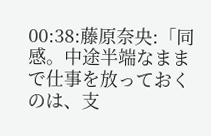00:38:藤原奈央:「同感。中途半端なままで仕事を放っておくのは、支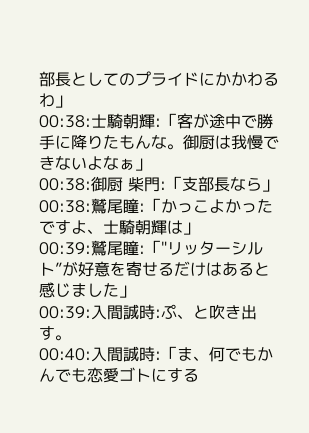部長としてのプライドにかかわるわ」
00:38:士騎朝輝:「客が途中で勝手に降りたもんな。御厨は我慢できないよなぁ」
00:38:御厨 柴門:「支部長なら」
00:38:鷲尾瞳:「かっこよかったですよ、士騎朝輝は」
00:39:鷲尾瞳:「"リッターシルト”が好意を寄せるだけはあると感じました」
00:39:入間誠時:ぷ、と吹き出す。
00:40:入間誠時:「ま、何でもかんでも恋愛ゴトにする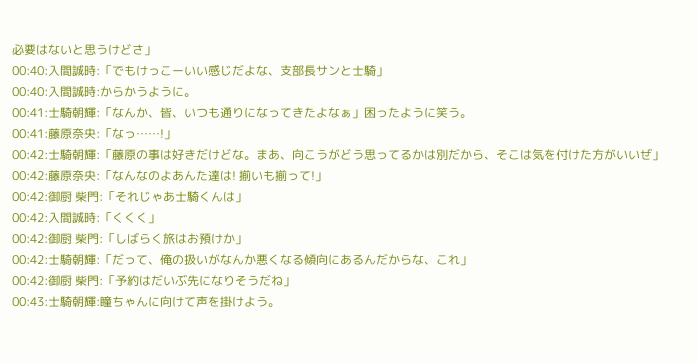必要はないと思うけどさ」
00:40:入間誠時:「でもけっこーいい感じだよな、支部長サンと士騎」
00:40:入間誠時:からかうように。
00:41:士騎朝輝:「なんか、皆、いつも通りになってきたよなぁ」困ったように笑う。
00:41:藤原奈央:「なっ……!」
00:42:士騎朝輝:「藤原の事は好きだけどな。まあ、向こうがどう思ってるかは別だから、そこは気を付けた方がいいぜ」
00:42:藤原奈央:「なんなのよあんた達は! 揃いも揃って!」
00:42:御厨 柴門:「それじゃあ士騎くんは」
00:42:入間誠時:「くくく」
00:42:御厨 柴門:「しばらく旅はお預けか」
00:42:士騎朝輝:「だって、俺の扱いがなんか悪くなる傾向にあるんだからな、これ」
00:42:御厨 柴門:「予約はだいぶ先になりそうだね」
00:43:士騎朝輝:瞳ちゃんに向けて声を掛けよう。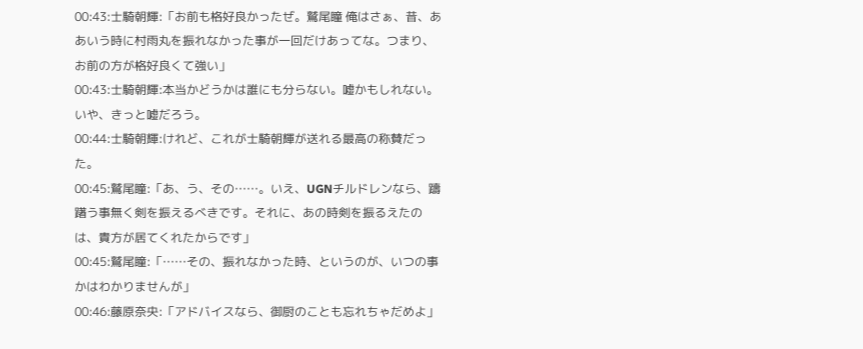00:43:士騎朝輝:「お前も格好良かったぜ。鷲尾瞳 俺はさぁ、昔、ああいう時に村雨丸を振れなかった事が一回だけあってな。つまり、お前の方が格好良くて強い」
00:43:士騎朝輝:本当かどうかは誰にも分らない。嘘かもしれない。いや、きっと嘘だろう。
00:44:士騎朝輝:けれど、これが士騎朝輝が送れる最高の称賛だった。
00:45:鷲尾瞳:「あ、う、その……。いえ、UGNチルドレンなら、躊躇う事無く剣を振えるべきです。それに、あの時剣を振るえたのは、貴方が居てくれたからです」
00:45:鷲尾瞳:「……その、振れなかった時、というのが、いつの事かはわかりませんが」
00:46:藤原奈央:「アドバイスなら、御厨のことも忘れちゃだめよ」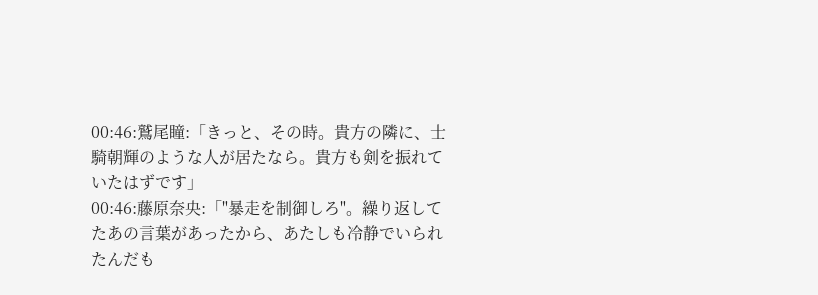00:46:鷲尾瞳:「きっと、その時。貴方の隣に、士騎朝輝のような人が居たなら。貴方も剣を振れていたはずです」
00:46:藤原奈央:「"暴走を制御しろ"。繰り返してたあの言葉があったから、あたしも冷静でいられたんだも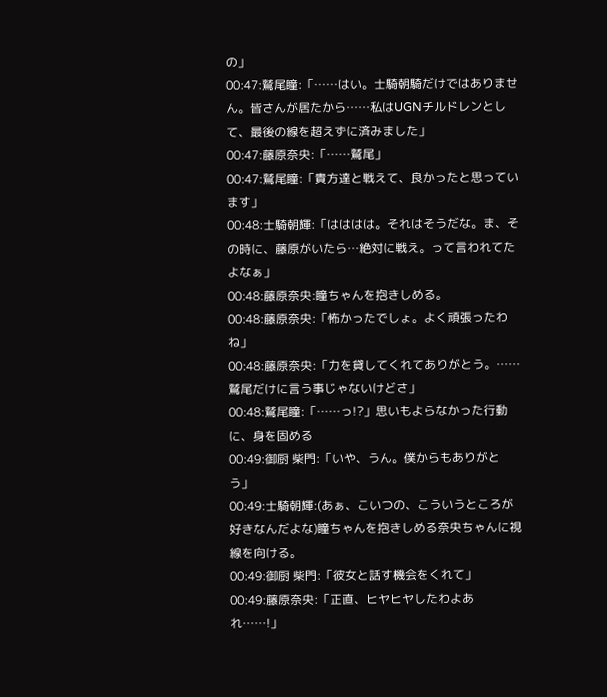の」
00:47:鷲尾瞳:「……はい。士騎朝騎だけではありません。皆さんが居たから……私はUGNチルドレンとして、最後の線を超えずに済みました」
00:47:藤原奈央:「……鷲尾」
00:47:鷲尾瞳:「貴方達と戦えて、良かったと思っています」
00:48:士騎朝輝:「はははは。それはそうだな。ま、その時に、藤原がいたら…絶対に戦え。って言われてたよなぁ」
00:48:藤原奈央:瞳ちゃんを抱きしめる。
00:48:藤原奈央:「怖かったでしょ。よく頑張ったわね」
00:48:藤原奈央:「力を貸してくれてありがとう。……鷲尾だけに言う事じゃないけどさ」
00:48:鷲尾瞳:「……っ!?」思いもよらなかった行動に、身を固める
00:49:御厨 柴門:「いや、うん。僕からもありがとう」
00:49:士騎朝輝:(あぁ、こいつの、こういうところが好きなんだよな)瞳ちゃんを抱きしめる奈央ちゃんに視線を向ける。
00:49:御厨 柴門:「彼女と話す機会をくれて」
00:49:藤原奈央:「正直、ヒヤヒヤしたわよあれ……!」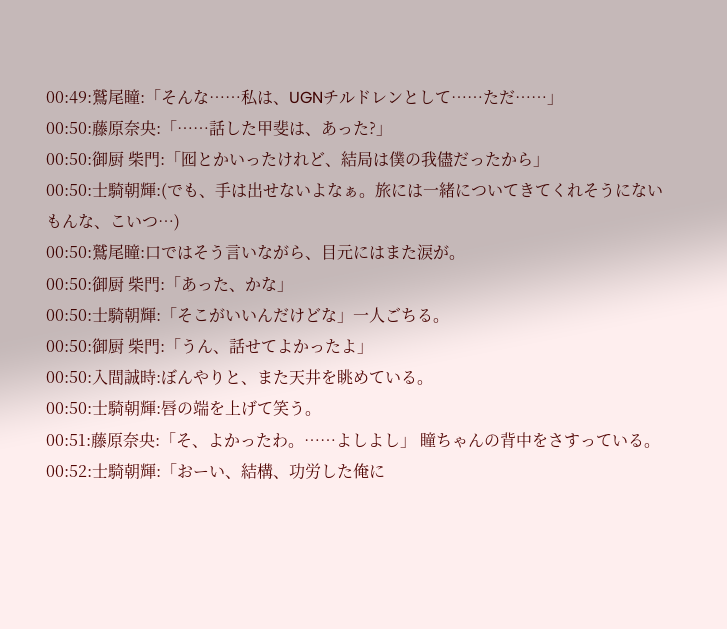00:49:鷲尾瞳:「そんな……私は、UGNチルドレンとして……ただ……」
00:50:藤原奈央:「……話した甲斐は、あった?」
00:50:御厨 柴門:「囮とかいったけれど、結局は僕の我儘だったから」
00:50:士騎朝輝:(でも、手は出せないよなぁ。旅には一緒についてきてくれそうにないもんな、こいつ…)
00:50:鷲尾瞳:口ではそう言いながら、目元にはまた涙が。
00:50:御厨 柴門:「あった、かな」
00:50:士騎朝輝:「そこがいいんだけどな」一人ごちる。
00:50:御厨 柴門:「うん、話せてよかったよ」
00:50:入間誠時:ぼんやりと、また天井を眺めている。
00:50:士騎朝輝:唇の端を上げて笑う。
00:51:藤原奈央:「そ、よかったわ。……よしよし」 瞳ちゃんの背中をさすっている。
00:52:士騎朝輝:「おーい、結構、功労した俺に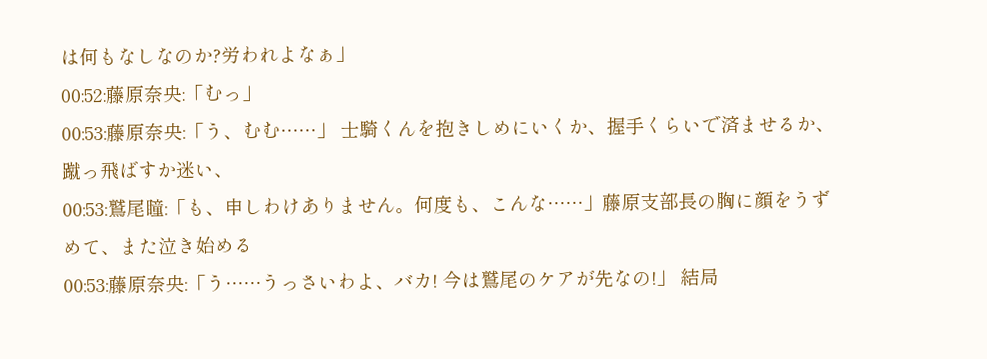は何もなしなのか?労われよなぁ」
00:52:藤原奈央:「むっ」
00:53:藤原奈央:「う、むむ……」 士騎くんを抱きしめにいくか、握手くらいで済ませるか、蹴っ飛ばすか迷い、
00:53:鷲尾瞳:「も、申しわけありません。何度も、こんな……」藤原支部長の胸に顔をうずめて、また泣き始める
00:53:藤原奈央:「う……うっさいわよ、バカ! 今は鷲尾のケアが先なの!」 結局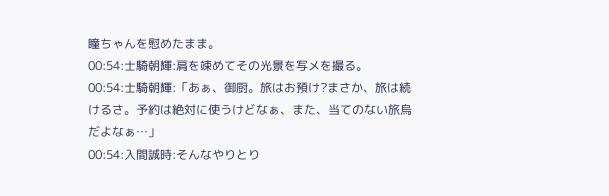瞳ちゃんを慰めたまま。
00:54:士騎朝輝:肩を竦めてその光景を写メを撮る。
00:54:士騎朝輝:「あぁ、御厨。旅はお預け?まさか、旅は続けるさ。予約は絶対に使うけどなぁ、また、当てのない旅烏だよなぁ…」
00:54:入間誠時:そんなやりとり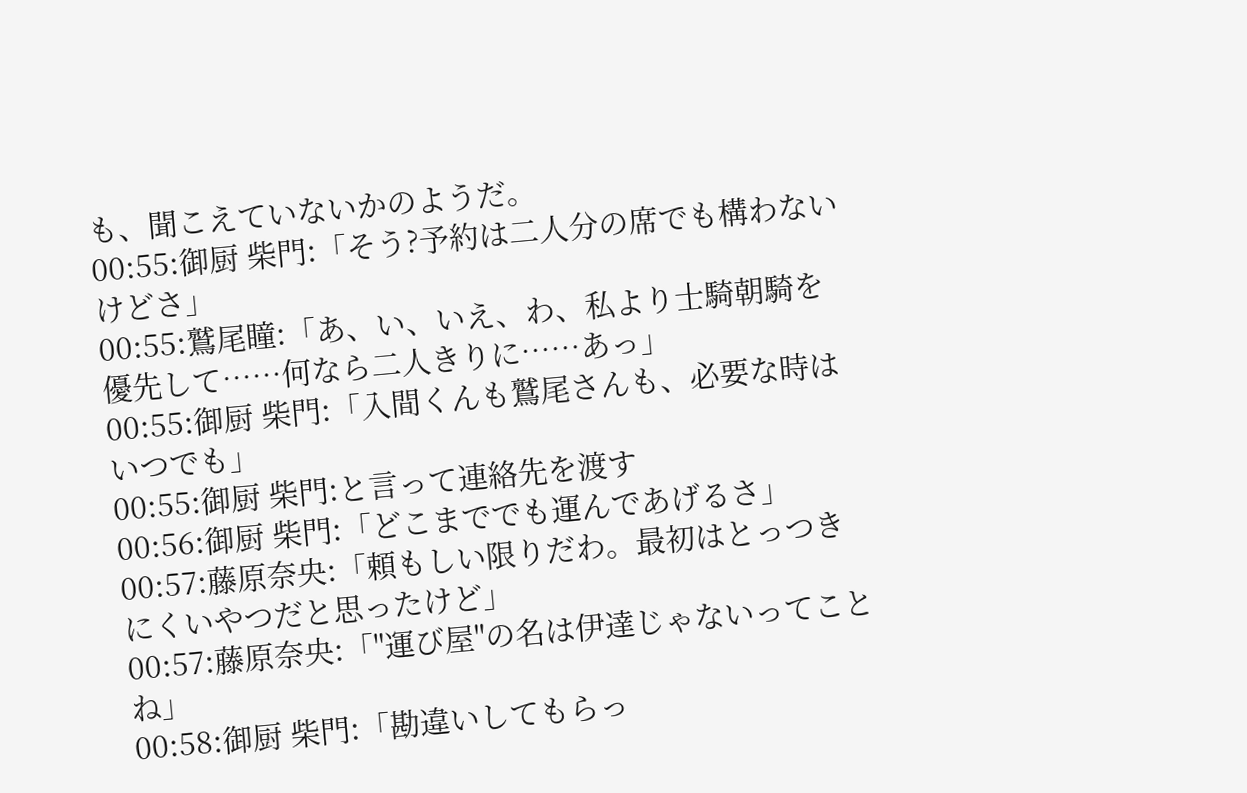も、聞こえていないかのようだ。
00:55:御厨 柴門:「そう?予約は二人分の席でも構わないけどさ」
00:55:鷲尾瞳:「あ、い、いえ、わ、私より士騎朝騎を優先して……何なら二人きりに……あっ」
00:55:御厨 柴門:「入間くんも鷲尾さんも、必要な時はいつでも」
00:55:御厨 柴門:と言って連絡先を渡す
00:56:御厨 柴門:「どこまででも運んであげるさ」
00:57:藤原奈央:「頼もしい限りだわ。最初はとっつきにくいやつだと思ったけど」
00:57:藤原奈央:「"運び屋"の名は伊達じゃないってことね」
00:58:御厨 柴門:「勘違いしてもらっ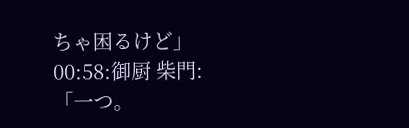ちゃ困るけど」
00:58:御厨 柴門:「一つ。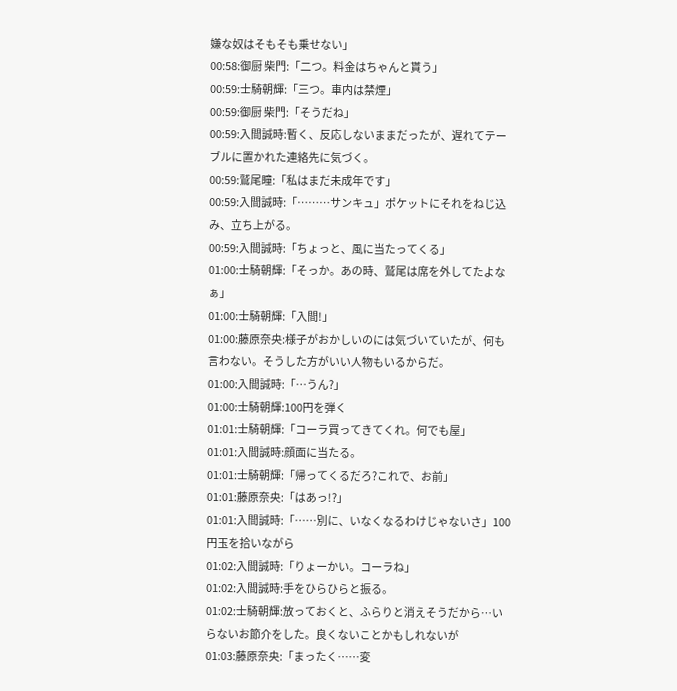嫌な奴はそもそも乗せない」
00:58:御厨 柴門:「二つ。料金はちゃんと貰う」
00:59:士騎朝輝:「三つ。車内は禁煙」
00:59:御厨 柴門:「そうだね」
00:59:入間誠時:暫く、反応しないままだったが、遅れてテーブルに置かれた連絡先に気づく。
00:59:鷲尾瞳:「私はまだ未成年です」
00:59:入間誠時:「………サンキュ」ポケットにそれをねじ込み、立ち上がる。
00:59:入間誠時:「ちょっと、風に当たってくる」
01:00:士騎朝輝:「そっか。あの時、鷲尾は席を外してたよなぁ」
01:00:士騎朝輝:「入間!」
01:00:藤原奈央:様子がおかしいのには気づいていたが、何も言わない。そうした方がいい人物もいるからだ。
01:00:入間誠時:「…うん?」
01:00:士騎朝輝:100円を弾く
01:01:士騎朝輝:「コーラ買ってきてくれ。何でも屋」
01:01:入間誠時:顔面に当たる。
01:01:士騎朝輝:「帰ってくるだろ?これで、お前」
01:01:藤原奈央:「はあっ!?」
01:01:入間誠時:「……別に、いなくなるわけじゃないさ」100円玉を拾いながら
01:02:入間誠時:「りょーかい。コーラね」
01:02:入間誠時:手をひらひらと振る。
01:02:士騎朝輝:放っておくと、ふらりと消えそうだから…いらないお節介をした。良くないことかもしれないが
01:03:藤原奈央:「まったく……変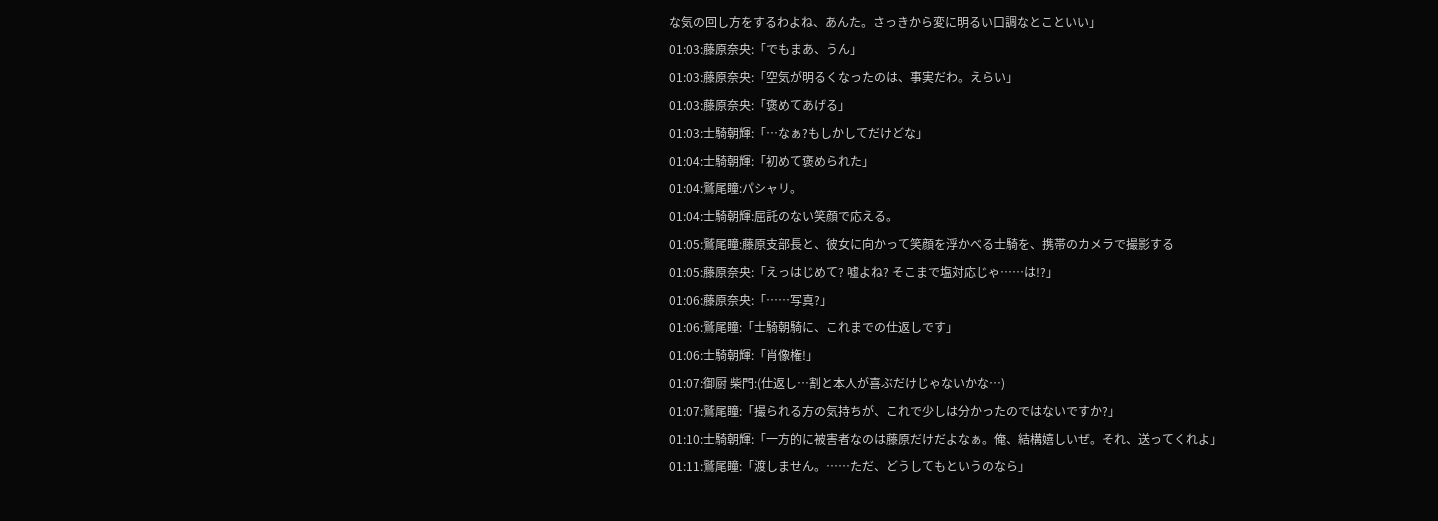な気の回し方をするわよね、あんた。さっきから変に明るい口調なとこといい」
01:03:藤原奈央:「でもまあ、うん」
01:03:藤原奈央:「空気が明るくなったのは、事実だわ。えらい」
01:03:藤原奈央:「褒めてあげる」
01:03:士騎朝輝:「…なぁ?もしかしてだけどな」
01:04:士騎朝輝:「初めて褒められた」
01:04:鷲尾瞳:パシャリ。
01:04:士騎朝輝:屈託のない笑顔で応える。
01:05:鷲尾瞳:藤原支部長と、彼女に向かって笑顔を浮かべる士騎を、携帯のカメラで撮影する
01:05:藤原奈央:「えっはじめて? 嘘よね? そこまで塩対応じゃ……は!?」
01:06:藤原奈央:「……写真?」
01:06:鷲尾瞳:「士騎朝騎に、これまでの仕返しです」
01:06:士騎朝輝:「肖像権!」
01:07:御厨 柴門:(仕返し…割と本人が喜ぶだけじゃないかな…)
01:07:鷲尾瞳:「撮られる方の気持ちが、これで少しは分かったのではないですか?」
01:10:士騎朝輝:「一方的に被害者なのは藤原だけだよなぁ。俺、結構嬉しいぜ。それ、送ってくれよ」
01:11:鷲尾瞳:「渡しません。……ただ、どうしてもというのなら」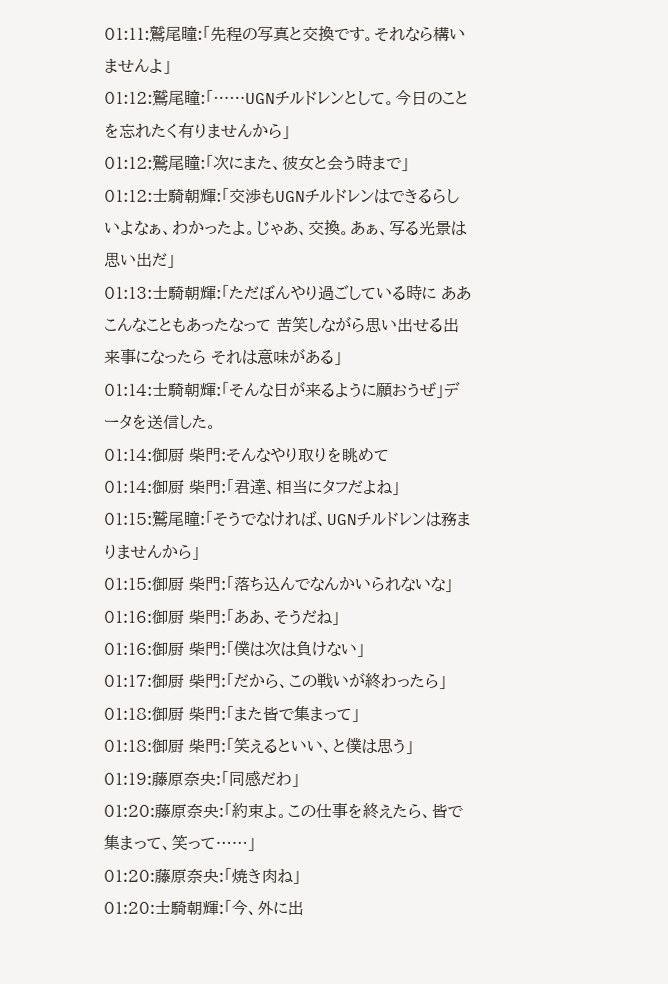01:11:鷲尾瞳:「先程の写真と交換です。それなら構いませんよ」
01:12:鷲尾瞳:「……UGNチルドレンとして。今日のことを忘れたく有りませんから」
01:12:鷲尾瞳:「次にまた、彼女と会う時まで」
01:12:士騎朝輝:「交渉もUGNチルドレンはできるらしいよなぁ、わかったよ。じゃあ、交換。あぁ、写る光景は思い出だ」
01:13:士騎朝輝:「ただぼんやり過ごしている時に ああ こんなこともあったなって 苦笑しながら思い出せる出来事になったら それは意味がある」
01:14:士騎朝輝:「そんな日が来るように願おうぜ」データを送信した。
01:14:御厨 柴門:そんなやり取りを眺めて
01:14:御厨 柴門:「君達、相当にタフだよね」
01:15:鷲尾瞳:「そうでなければ、UGNチルドレンは務まりませんから」
01:15:御厨 柴門:「落ち込んでなんかいられないな」
01:16:御厨 柴門:「ああ、そうだね」
01:16:御厨 柴門:「僕は次は負けない」
01:17:御厨 柴門:「だから、この戦いが終わったら」
01:18:御厨 柴門:「また皆で集まって」
01:18:御厨 柴門:「笑えるといい、と僕は思う」
01:19:藤原奈央:「同感だわ」
01:20:藤原奈央:「約束よ。この仕事を終えたら、皆で集まって、笑って……」
01:20:藤原奈央:「焼き肉ね」
01:20:士騎朝輝:「今、外に出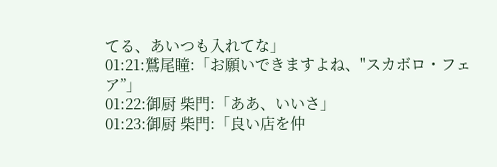てる、あいつも入れてな」
01:21:鷲尾瞳:「お願いできますよね、"スカボロ・フェア”」
01:22:御厨 柴門:「ああ、いいさ」
01:23:御厨 柴門:「良い店を仲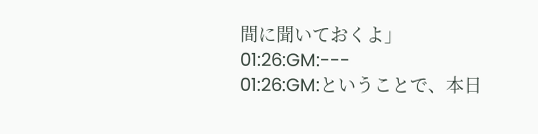間に聞いておくよ」
01:26:GM:---
01:26:GM:ということで、本日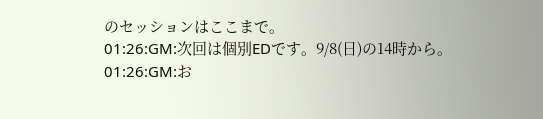のセッションはここまで。
01:26:GM:次回は個別EDです。9/8(日)の14時から。
01:26:GM:お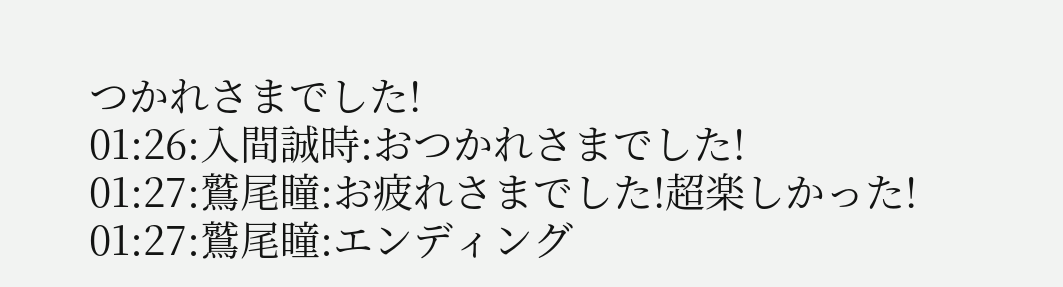つかれさまでした!
01:26:入間誠時:おつかれさまでした!
01:27:鷲尾瞳:お疲れさまでした!超楽しかった!
01:27:鷲尾瞳:エンディング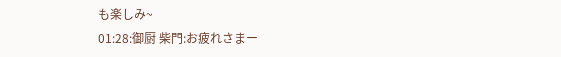も楽しみ~
01:28:御厨 柴門:お疲れさまー